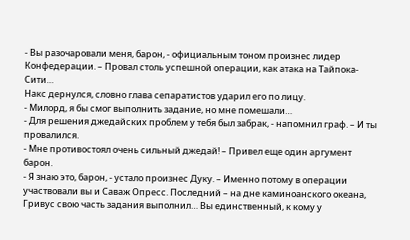- Вы разочаровали меня, барон, - официальным тоном произнес лидер Конфедерации. – Провал столь успешной операции, как атака на Тайпока-Сити…
Накс дернулся, словно глава сепаратистов ударил его по лицу.
- Милорд, я бы смог выполнить задание, но мне помешали…
- Для решения джедайских проблем у тебя был забрак, - напомнил граф. – И ты провалился.
- Мне противостоял очень сильный джедай! – Привел еще один аргумент барон.
- Я знаю это, барон, - устало произнес Дуку. – Именно потому в операции участвовали вы и Саваж Опресс. Последний – на дне каминоанского океана, Гривус свою часть задания выполнил… Вы единственный, к кому у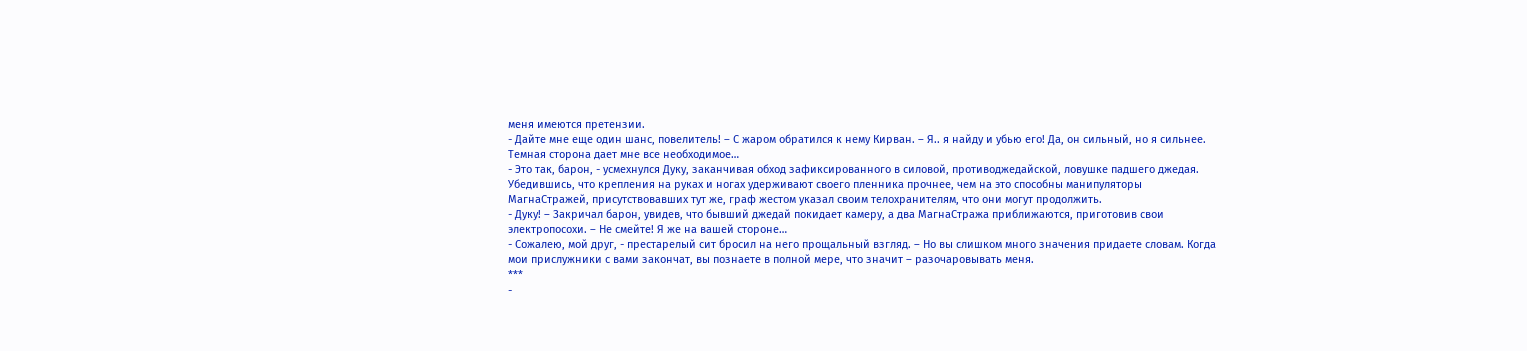меня имеются претензии.
- Дайте мне еще один шанс, повелитель! – С жаром обратился к нему Кирван. – Я.. я найду и убью его! Да, он сильный, но я сильнее. Темная сторона дает мне все необходимое…
- Это так, барон, - усмехнулся Дуку, заканчивая обход зафиксированного в силовой, противоджедайской, ловушке падшего джедая. Убедившись, что крепления на руках и ногах удерживают своего пленника прочнее, чем на это способны манипуляторы МагнаСтражей, присутствовавших тут же, граф жестом указал своим телохранителям, что они могут продолжить.
- Дуку! – Закричал барон, увидев, что бывший джедай покидает камеру, а два МагнаСтража приближаются, приготовив свои электропосохи. – Не смейте! Я же на вашей стороне…
- Сожалею, мой друг, - престарелый сит бросил на него прощальный взгляд. – Но вы слишком много значения придаете словам. Когда мои прислужники с вами закончат, вы познаете в полной мере, что значит – разочаровывать меня.
***
-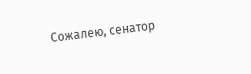Сожалею, сенатор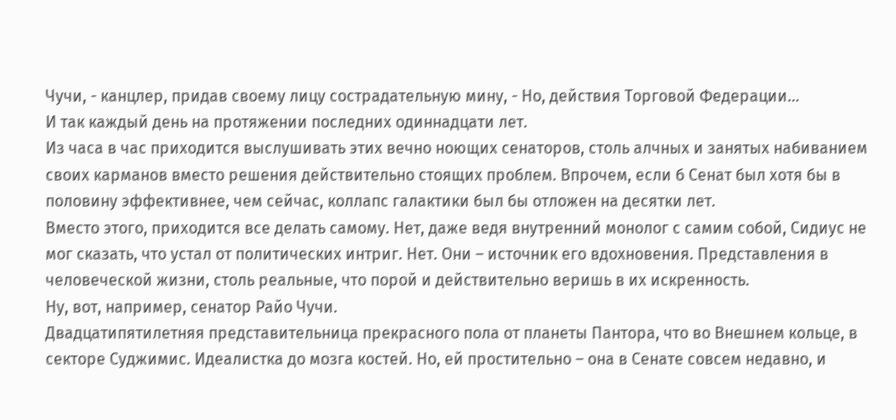Чучи, - канцлер, придав своему лицу сострадательную мину, - Но, действия Торговой Федерации…
И так каждый день на протяжении последних одиннадцати лет.
Из часа в час приходится выслушивать этих вечно ноющих сенаторов, столь алчных и занятых набиванием своих карманов вместо решения действительно стоящих проблем. Впрочем, если б Сенат был хотя бы в половину эффективнее, чем сейчас, коллапс галактики был бы отложен на десятки лет.
Вместо этого, приходится все делать самому. Нет, даже ведя внутренний монолог с самим собой, Сидиус не мог сказать, что устал от политических интриг. Нет. Они – источник его вдохновения. Представления в человеческой жизни, столь реальные, что порой и действительно веришь в их искренность.
Ну, вот, например, сенатор Райо Чучи.
Двадцатипятилетняя представительница прекрасного пола от планеты Пантора, что во Внешнем кольце, в секторе Суджимис. Идеалистка до мозга костей. Но, ей простительно – она в Сенате совсем недавно, и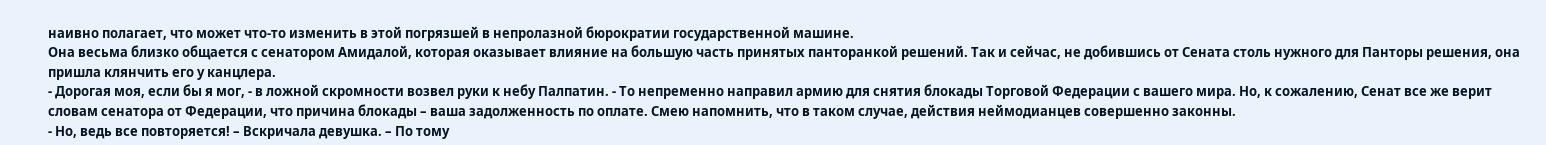наивно полагает, что может что-то изменить в этой погрязшей в непролазной бюрократии государственной машине.
Она весьма близко общается с сенатором Амидалой, которая оказывает влияние на большую часть принятых панторанкой решений. Так и сейчас, не добившись от Сената столь нужного для Панторы решения, она пришла клянчить его у канцлера.
- Дорогая моя, если бы я мог, - в ложной скромности возвел руки к небу Палпатин. - То непременно направил армию для снятия блокады Торговой Федерации с вашего мира. Но, к сожалению, Сенат все же верит словам сенатора от Федерации, что причина блокады – ваша задолженность по оплате. Смею напомнить, что в таком случае, действия неймодианцев совершенно законны.
- Но, ведь все повторяется! – Вскричала девушка. – По тому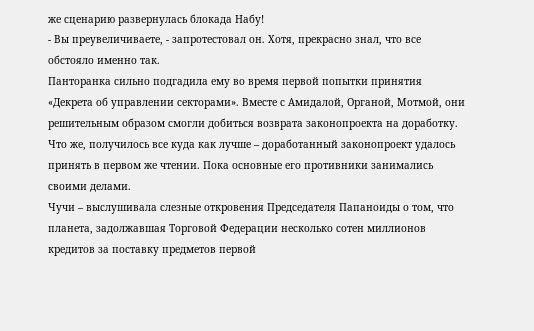же сценарию развернулась блокада Набу!
- Вы преувеличиваете, - запротестовал он. Хотя, прекрасно знал, что все обстояло именно так.
Панторанка сильно подгадила ему во время первой попытки принятия «Декрета об управлении секторами». Вместе с Амидалой, Органой, Мотмой, они решительным образом смогли добиться возврата законопроекта на доработку. Что же, получилось все куда как лучше – доработанный законопроект удалось принять в первом же чтении. Пока основные его противники занимались своими делами.
Чучи – выслушивала слезные откровения Председателя Папаноиды о том, что планета, задолжавшая Торговой Федерации несколько сотен миллионов кредитов за поставку предметов первой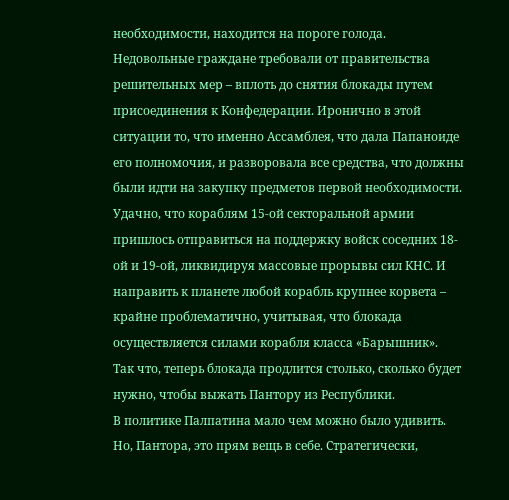необходимости, находится на пороге голода. Недовольные граждане требовали от правительства решительных мер – вплоть до снятия блокады путем присоединения к Конфедерации. Иронично в этой ситуации то, что именно Ассамблея, что дала Папаноиде его полномочия, и разворовала все средства, что должны были идти на закупку предметов первой необходимости.
Удачно, что кораблям 15-ой секторальной армии пришлось отправиться на поддержку войск соседних 18-ой и 19-ой, ликвидируя массовые прорывы сил КНС. И направить к планете любой корабль крупнее корвета – крайне проблематично, учитывая, что блокада осуществляется силами корабля класса «Барышник».
Так что, теперь блокада продлится столько, сколько будет нужно, чтобы выжать Пантору из Республики.
В политике Палпатина мало чем можно было удивить. Но, Пантора, это прям вещь в себе. Стратегически,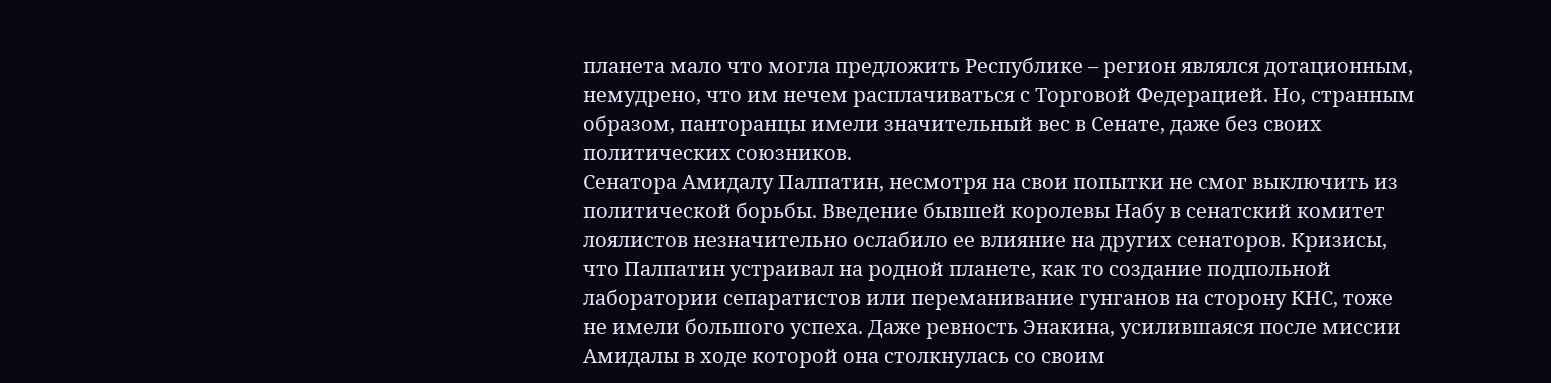планета мало что могла предложить Республике – регион являлся дотационным, немудрено, что им нечем расплачиваться с Торговой Федерацией. Но, странным образом, панторанцы имели значительный вес в Сенате, даже без своих политических союзников.
Сенатора Амидалу Палпатин, несмотря на свои попытки не смог выключить из политической борьбы. Введение бывшей королевы Набу в сенатский комитет лоялистов незначительно ослабило ее влияние на других сенаторов. Кризисы, что Палпатин устраивал на родной планете, как то создание подпольной лаборатории сепаратистов или переманивание гунганов на сторону КНС, тоже не имели большого успеха. Даже ревность Энакина, усилившаяся после миссии Амидалы в ходе которой она столкнулась со своим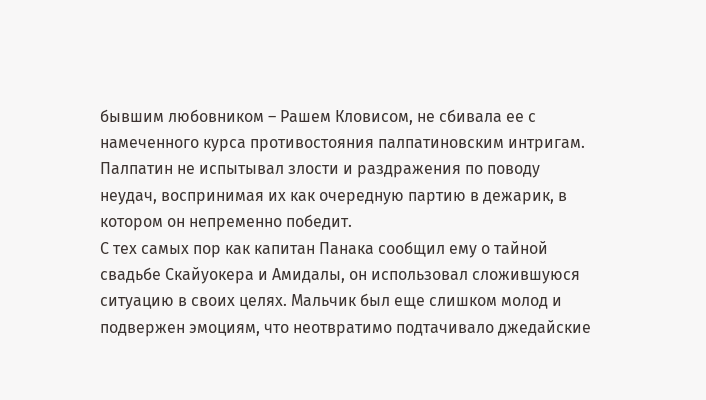бывшим любовником – Рашем Кловисом, не сбивала ее с намеченного курса противостояния палпатиновским интригам.
Палпатин не испытывал злости и раздражения по поводу неудач, воспринимая их как очередную партию в дежарик, в котором он непременно победит.
С тех самых пор как капитан Панака сообщил ему о тайной свадьбе Скайуокера и Амидалы, он использовал сложившуюся ситуацию в своих целях. Мальчик был еще слишком молод и подвержен эмоциям, что неотвратимо подтачивало джедайские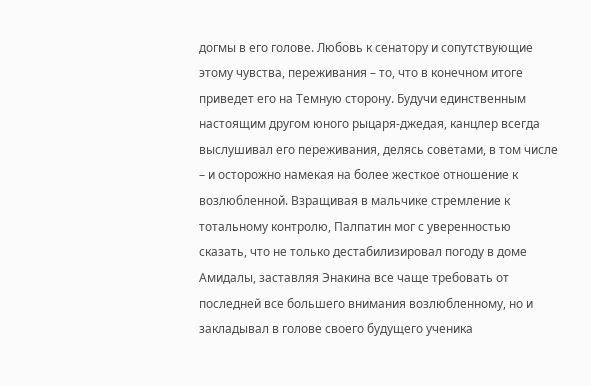догмы в его голове. Любовь к сенатору и сопутствующие этому чувства, переживания – то, что в конечном итоге приведет его на Темную сторону. Будучи единственным настоящим другом юного рыцаря-джедая, канцлер всегда выслушивал его переживания, делясь советами, в том числе – и осторожно намекая на более жесткое отношение к возлюбленной. Взращивая в мальчике стремление к тотальному контролю, Палпатин мог с уверенностью сказать, что не только дестабилизировал погоду в доме Амидалы, заставляя Энакина все чаще требовать от последней все большего внимания возлюбленному, но и закладывал в голове своего будущего ученика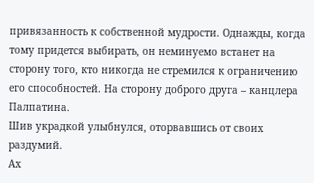привязанность к собственной мудрости. Однажды, когда тому придется выбирать, он неминуемо встанет на сторону того, кто никогда не стремился к ограничению его способностей. На сторону доброго друга – канцлера Палпатина.
Шив украдкой улыбнулся, оторвавшись от своих раздумий.
Ах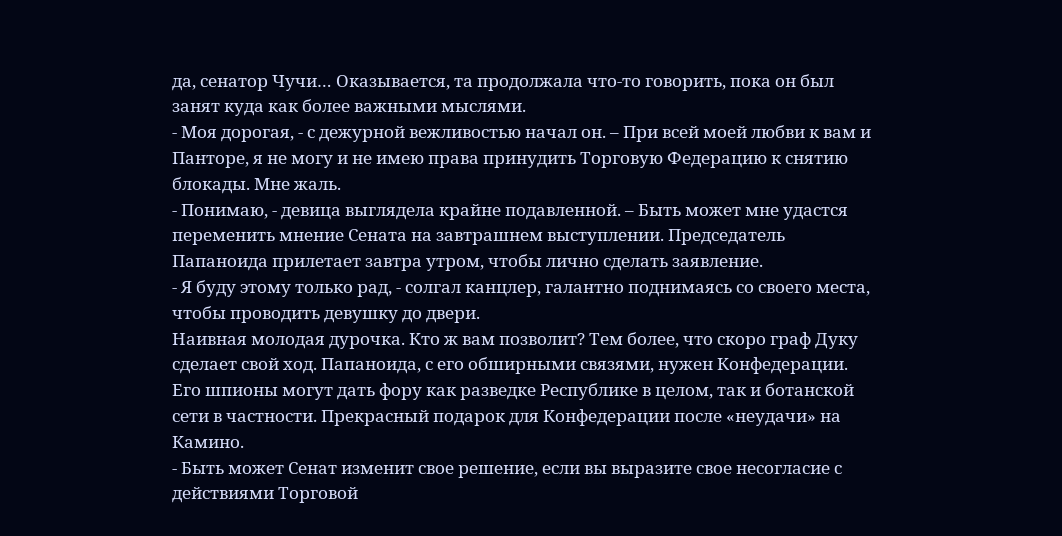да, сенатор Чучи… Оказывается, та продолжала что-то говорить, пока он был занят куда как более важными мыслями.
- Моя дорогая, - с дежурной вежливостью начал он. – При всей моей любви к вам и Панторе, я не могу и не имею права принудить Торговую Федерацию к снятию блокады. Мне жаль.
- Понимаю, - девица выглядела крайне подавленной. – Быть может мне удастся переменить мнение Сената на завтрашнем выступлении. Председатель Папаноида прилетает завтра утром, чтобы лично сделать заявление.
- Я буду этому только рад, - солгал канцлер, галантно поднимаясь со своего места, чтобы проводить девушку до двери.
Наивная молодая дурочка. Кто ж вам позволит? Тем более, что скоро граф Дуку сделает свой ход. Папаноида, с его обширными связями, нужен Конфедерации. Его шпионы могут дать фору как разведке Республике в целом, так и ботанской сети в частности. Прекрасный подарок для Конфедерации после «неудачи» на Камино.
- Быть может Сенат изменит свое решение, если вы выразите свое несогласие с действиями Торговой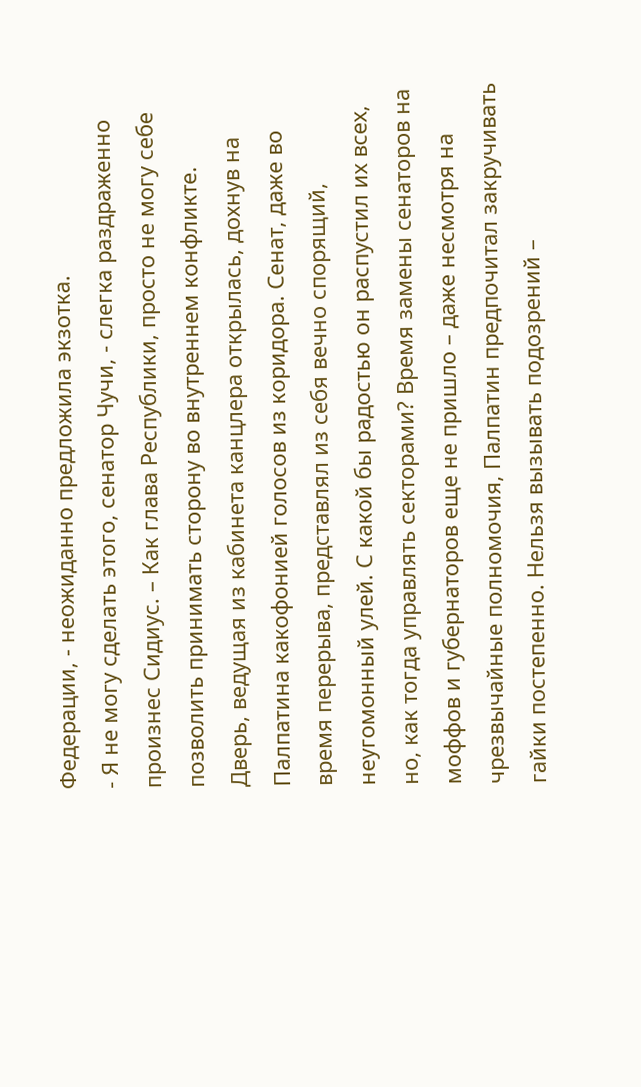Федерации, - неожиданно предложила экзотка.
- Я не могу сделать этого, сенатор Чучи, - слегка раздраженно произнес Сидиус. – Как глава Республики, просто не могу себе позволить принимать сторону во внутреннем конфликте.
Дверь, ведущая из кабинета канцлера открылась, дохнув на Палпатина какофонией голосов из коридора. Сенат, даже во время перерыва, представлял из себя вечно спорящий, неугомонный улей. С какой бы радостью он распустил их всех, но, как тогда управлять секторами? Время замены сенаторов на моффов и губернаторов еще не пришло – даже несмотря на чрезвычайные полномочия, Палпатин предпочитал закручивать гайки постепенно. Нельзя вызывать подозрений –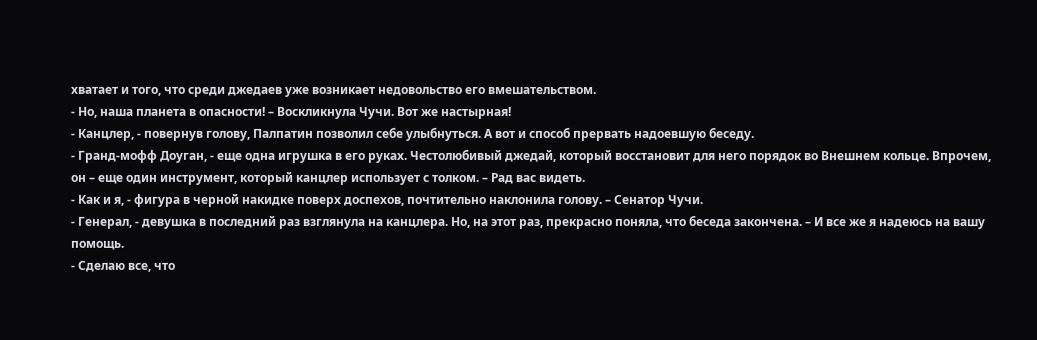хватает и того, что среди джедаев уже возникает недовольство его вмешательством.
- Но, наша планета в опасности! – Воскликнула Чучи. Вот же настырная!
- Канцлер, - повернув голову, Палпатин позволил себе улыбнуться. А вот и способ прервать надоевшую беседу.
- Гранд-мофф Доуган, - еще одна игрушка в его руках. Честолюбивый джедай, который восстановит для него порядок во Внешнем кольце. Впрочем, он – еще один инструмент, который канцлер использует с толком. – Рад вас видеть.
- Как и я, - фигура в черной накидке поверх доспехов, почтительно наклонила голову. – Сенатор Чучи.
- Генерал, - девушка в последний раз взглянула на канцлера. Но, на этот раз, прекрасно поняла, что беседа закончена. – И все же я надеюсь на вашу помощь.
- Сделаю все, что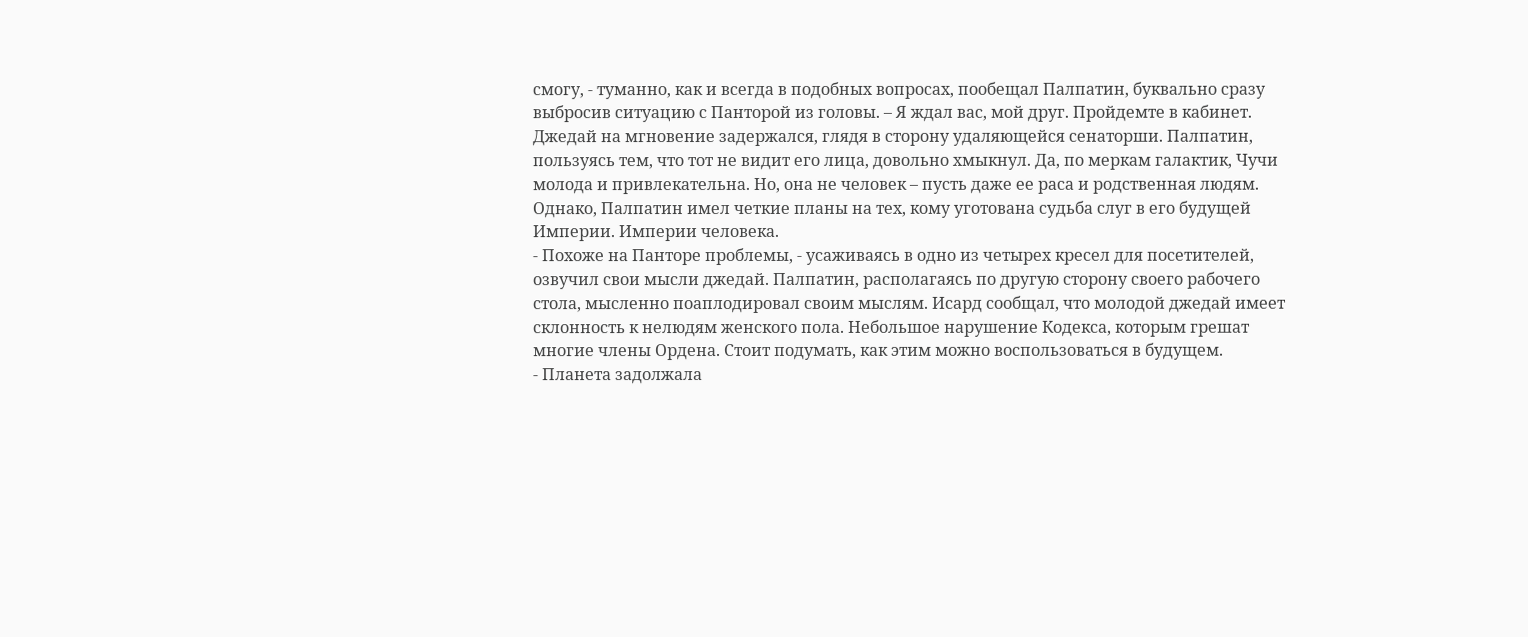смогу, - туманно, как и всегда в подобных вопросах, пообещал Палпатин, буквально сразу выбросив ситуацию с Панторой из головы. – Я ждал вас, мой друг. Пройдемте в кабинет.
Джедай на мгновение задержался, глядя в сторону удаляющейся сенаторши. Палпатин, пользуясь тем, что тот не видит его лица, довольно хмыкнул. Да, по меркам галактик, Чучи молода и привлекательна. Но, она не человек – пусть даже ее раса и родственная людям. Однако, Палпатин имел четкие планы на тех, кому уготована судьба слуг в его будущей Империи. Империи человека.
- Похоже на Панторе проблемы, - усаживаясь в одно из четырех кресел для посетителей, озвучил свои мысли джедай. Палпатин, располагаясь по другую сторону своего рабочего стола, мысленно поаплодировал своим мыслям. Исард сообщал, что молодой джедай имеет склонность к нелюдям женского пола. Небольшое нарушение Кодекса, которым грешат многие члены Ордена. Стоит подумать, как этим можно воспользоваться в будущем.
- Планета задолжала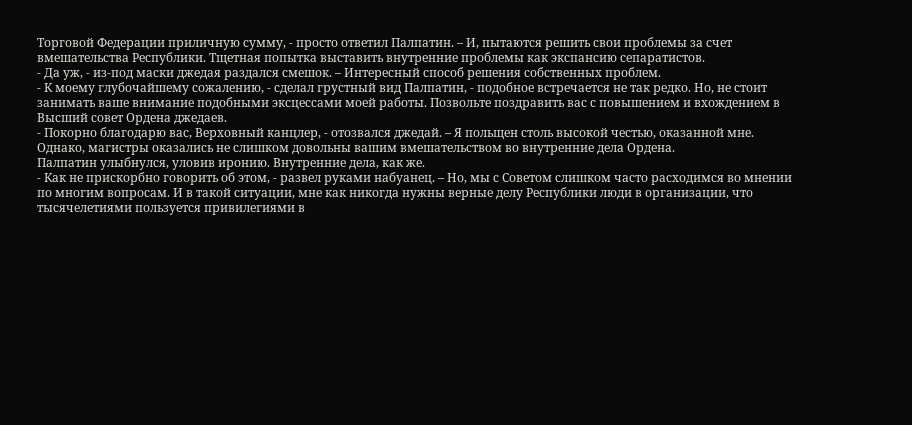Торговой Федерации приличную сумму, - просто ответил Палпатин. – И, пытаются решить свои проблемы за счет вмешательства Республики. Тщетная попытка выставить внутренние проблемы как экспансию сепаратистов.
- Да уж, - из-под маски джедая раздался смешок. – Интересный способ решения собственных проблем.
- К моему глубочайшему сожалению, - сделал грустный вид Палпатин, - подобное встречается не так редко. Но, не стоит занимать ваше внимание подобными эксцессами моей работы. Позвольте поздравить вас с повышением и вхождением в Высший совет Ордена джедаев.
- Покорно благодарю вас, Верховный канцлер, - отозвался джедай. – Я польщен столь высокой честью, оказанной мне. Однако, магистры оказались не слишком довольны вашим вмешательством во внутренние дела Ордена.
Палпатин улыбнулся, уловив иронию. Внутренние дела, как же.
- Как не прискорбно говорить об этом, - развел руками набуанец. – Но, мы с Советом слишком часто расходимся во мнении по многим вопросам. И в такой ситуации, мне как никогда нужны верные делу Республики люди в организации, что тысячелетиями пользуется привилегиями в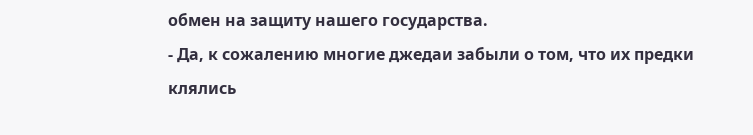обмен на защиту нашего государства.
- Да, к сожалению многие джедаи забыли о том, что их предки клялись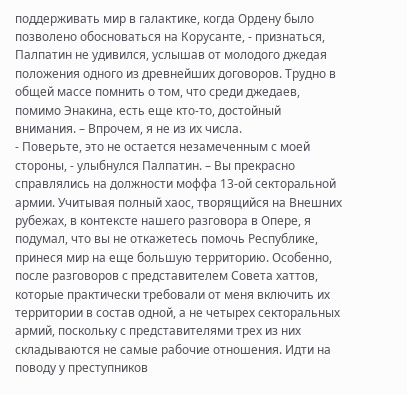поддерживать мир в галактике, когда Ордену было позволено обосноваться на Корусанте, - признаться, Палпатин не удивился, услышав от молодого джедая положения одного из древнейших договоров. Трудно в общей массе помнить о том, что среди джедаев, помимо Энакина, есть еще кто-то, достойный внимания. – Впрочем, я не из их числа.
- Поверьте, это не остается незамеченным с моей стороны, - улыбнулся Палпатин. – Вы прекрасно справлялись на должности моффа 13-ой секторальной армии. Учитывая полный хаос, творящийся на Внешних рубежах, в контексте нашего разговора в Опере, я подумал, что вы не откажетесь помочь Республике, принеся мир на еще большую территорию. Особенно, после разговоров с представителем Совета хаттов, которые практически требовали от меня включить их территории в состав одной, а не четырех секторальных армий, поскольку с представителями трех из них складываются не самые рабочие отношения. Идти на поводу у преступников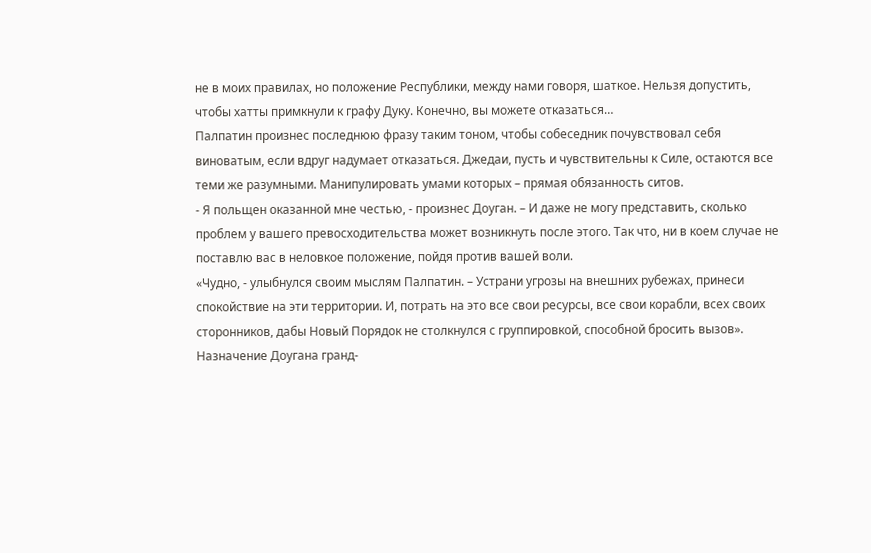не в моих правилах, но положение Республики, между нами говоря, шаткое. Нельзя допустить, чтобы хатты примкнули к графу Дуку. Конечно, вы можете отказаться…
Палпатин произнес последнюю фразу таким тоном, чтобы собеседник почувствовал себя виноватым, если вдруг надумает отказаться. Джедаи, пусть и чувствительны к Силе, остаются все теми же разумными. Манипулировать умами которых – прямая обязанность ситов.
- Я польщен оказанной мне честью, - произнес Доуган. – И даже не могу представить, сколько проблем у вашего превосходительства может возникнуть после этого. Так что, ни в коем случае не поставлю вас в неловкое положение, пойдя против вашей воли.
«Чудно, - улыбнулся своим мыслям Палпатин. – Устрани угрозы на внешних рубежах, принеси спокойствие на эти территории. И, потрать на это все свои ресурсы, все свои корабли, всех своих сторонников, дабы Новый Порядок не столкнулся с группировкой, способной бросить вызов».
Назначение Доугана гранд-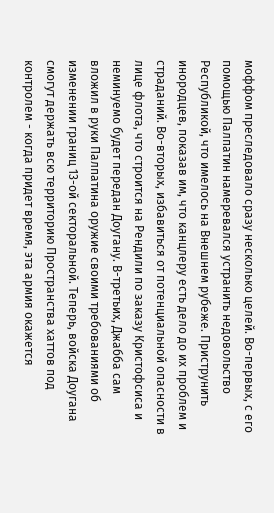моффом преследовало сразу несколько целей. Во-первых, с его помощью Палпатин намеревался устранить недовольство Республикой, что имелось на Внешнем рубеже. Приструнить инородцев, показав им, что канцлеру есть дело до их проблем и страданий. Во-вторых, избавиться от потенциальной опасности в лице флота, что строится на Рендили по заказу Кристофсиса и неминуемо будет передан Доугану. В-третьих, Джабба сам вложил в руки Палпатина оружие своими требованиями об изменении границ 13-ой секторальной. Теперь, войска Доугана смогут держать всю территорию Пространства хаттов под контролем - когда придет время, эта армия окажется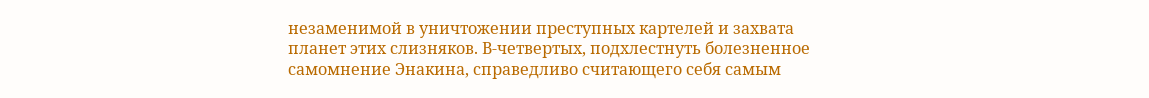незаменимой в уничтожении преступных картелей и захвата планет этих слизняков. В-четвертых, подхлестнуть болезненное самомнение Энакина, справедливо считающего себя самым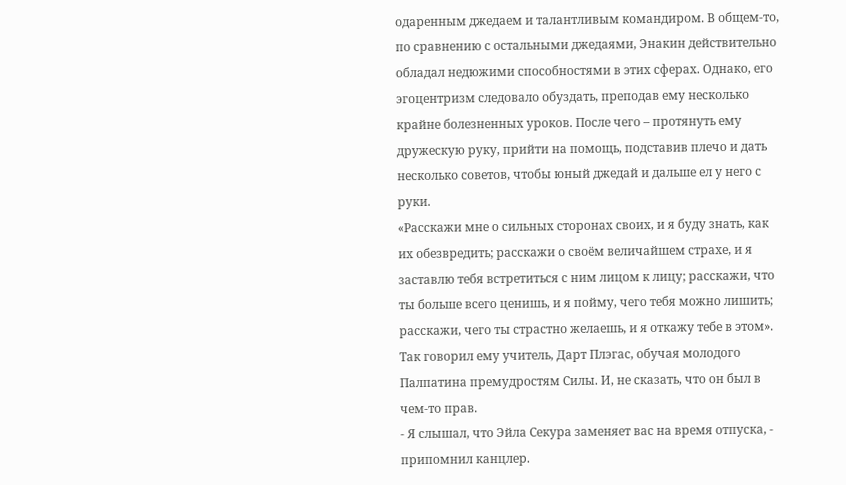одаренным джедаем и талантливым командиром. В общем-то, по сравнению с остальными джедаями, Энакин действительно обладал недюжими способностями в этих сферах. Однако, его эгоцентризм следовало обуздать, преподав ему несколько крайне болезненных уроков. После чего – протянуть ему дружескую руку, прийти на помощь, подставив плечо и дать несколько советов, чтобы юный джедай и дальше ел у него с руки.
«Расскажи мне о сильных сторонах своих, и я буду знать, как их обезвредить; расскажи о своём величайшем страхе, и я заставлю тебя встретиться с ним лицом к лицу; расскажи, что ты больше всего ценишь, и я пойму, чего тебя можно лишить; расскажи, чего ты страстно желаешь, и я откажу тебе в этом».
Так говорил ему учитель, Дарт Плэгас, обучая молодого Палпатина премудростям Силы. И, не сказать, что он был в чем-то прав.
- Я слышал, что Эйла Секура заменяет вас на время отпуска, - припомнил канцлер.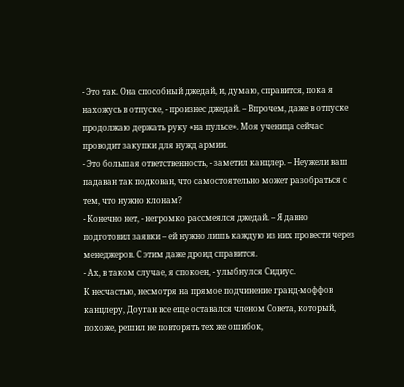- Это так. Она способный джедай, и, думаю, справится, пока я нахожусь в отпуске, - произнес джедай. – Впрочем, даже в отпуске продолжаю держать руку «на пульсе». Моя ученица сейчас проводит закупки для нужд армии.
- Это большая ответственность, - заметил канцлер. – Неужели ваш падаван так подкован, что самостоятельно может разобраться с тем, что нужно клонам?
- Конечно нет, - негромко рассмеялся джедай. – Я давно подготовил заявки – ей нужно лишь каждую из них провести через менеджеров. С этим даже дроид справится.
- Ах, в таком случае, я спокоен, - улыбнулся Сидиус.
К несчастью, несмотря на прямое подчинение гранд-моффов канцлеру, Доуган все еще оставался членом Совета, который, похоже, решил не повторять тех же ошибок,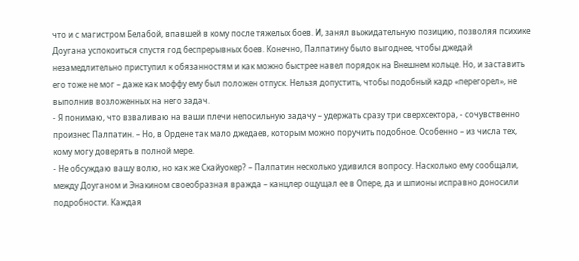что и с магистром Белабой, впавшей в кому после тяжелых боев. И, занял выжидательную позицию, позволяя психике Доугана успокоиться спустя год беспрерывных боев. Конечно, Палпатину было выгоднее, чтобы джедай незамедлительно приступил к обязанностям и как можно быстрее навел порядок на Внешнем кольце. Но, и заставить его тоже не мог – даже как моффу ему был положен отпуск. Нельзя допустить, чтобы подобный кадр «перегорел», не выполнив возложенных на него задач.
- Я понимаю, что взваливаю на ваши плечи непосильную задачу – удержать сразу три сверхсектора, - сочувственно произнес Палпатин. – Но, в Ордене так мало джедаев, которым можно поручить подобное. Особенно – из числа тех, кому могу доверять в полной мере.
- Не обсуждаю вашу волю, но как же Скайуокер? – Палпатин несколько удивился вопросу. Насколько ему сообщали, между Доуганом и Энакином своеобразная вражда – канцлер ощущал ее в Опере, да и шпионы исправно доносили подробности. Каждая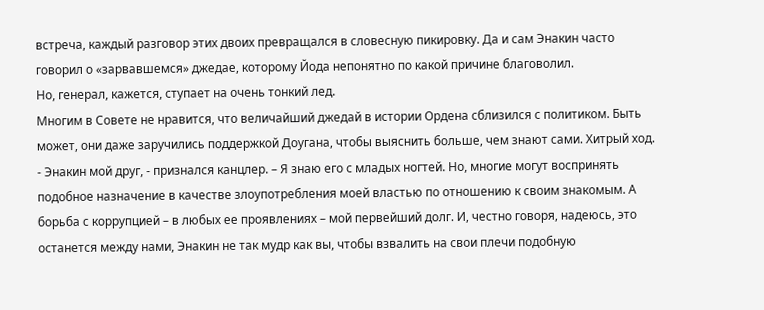встреча, каждый разговор этих двоих превращался в словесную пикировку. Да и сам Энакин часто говорил о «зарвавшемся» джедае, которому Йода непонятно по какой причине благоволил.
Но, генерал, кажется, ступает на очень тонкий лед.
Многим в Совете не нравится, что величайший джедай в истории Ордена сблизился с политиком. Быть может, они даже заручились поддержкой Доугана, чтобы выяснить больше, чем знают сами. Хитрый ход.
- Энакин мой друг, - признался канцлер. – Я знаю его с младых ногтей. Но, многие могут воспринять подобное назначение в качестве злоупотребления моей властью по отношению к своим знакомым. А борьба с коррупцией – в любых ее проявлениях – мой первейший долг. И, честно говоря, надеюсь, это останется между нами, Энакин не так мудр как вы, чтобы взвалить на свои плечи подобную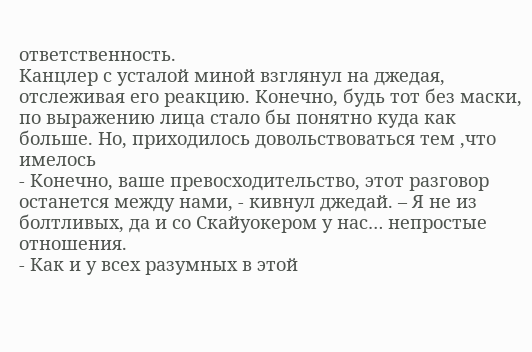ответственность.
Канцлер с усталой миной взглянул на джедая, отслеживая его реакцию. Конечно, будь тот без маски, по выражению лица стало бы понятно куда как больше. Но, приходилось довольствоваться тем ,что имелось
- Конечно, ваше превосходительство, этот разговор останется между нами, - кивнул джедай. – Я не из болтливых, да и со Скайуокером у нас… непростые отношения.
- Как и у всех разумных в этой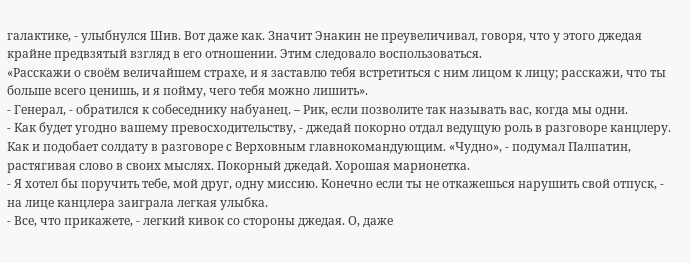галактике, - улыбнулся Шив. Вот даже как. Значит Энакин не преувеличивал, говоря, что у этого джедая крайне предвзятый взгляд в его отношении. Этим следовало воспользоваться.
«Расскажи о своём величайшем страхе, и я заставлю тебя встретиться с ним лицом к лицу; расскажи, что ты больше всего ценишь, и я пойму, чего тебя можно лишить».
- Генерал, - обратился к собеседнику набуанец. – Рик, если позволите так называть вас, когда мы одни.
- Как будет угодно вашему превосходительству, - джедай покорно отдал ведущую роль в разговоре канцлеру. Как и подобает солдату в разговоре с Верховным главнокомандующим. «Чудно», - подумал Палпатин, растягивая слово в своих мыслях. Покорный джедай. Хорошая марионетка.
- Я хотел бы поручить тебе, мой друг, одну миссию. Конечно если ты не откажешься нарушить свой отпуск, - на лице канцлера заиграла легкая улыбка.
- Все, что прикажете, - легкий кивок со стороны джедая. О, даже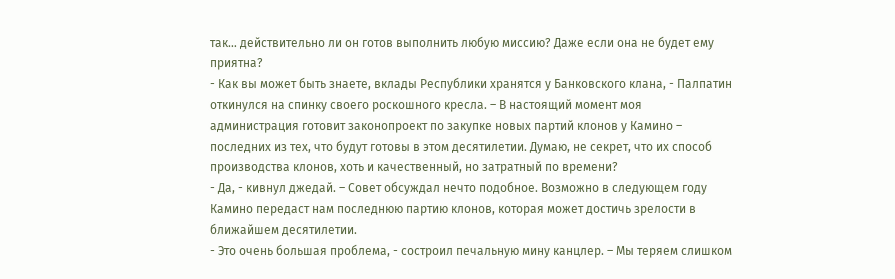так… действительно ли он готов выполнить любую миссию? Даже если она не будет ему приятна?
- Как вы может быть знаете, вклады Республики хранятся у Банковского клана, - Палпатин откинулся на спинку своего роскошного кресла. – В настоящий момент моя администрация готовит законопроект по закупке новых партий клонов у Камино – последних из тех, что будут готовы в этом десятилетии. Думаю, не секрет, что их способ производства клонов, хоть и качественный, но затратный по времени?
- Да, - кивнул джедай. – Совет обсуждал нечто подобное. Возможно в следующем году Камино передаст нам последнюю партию клонов, которая может достичь зрелости в ближайшем десятилетии.
- Это очень большая проблема, - состроил печальную мину канцлер. – Мы теряем слишком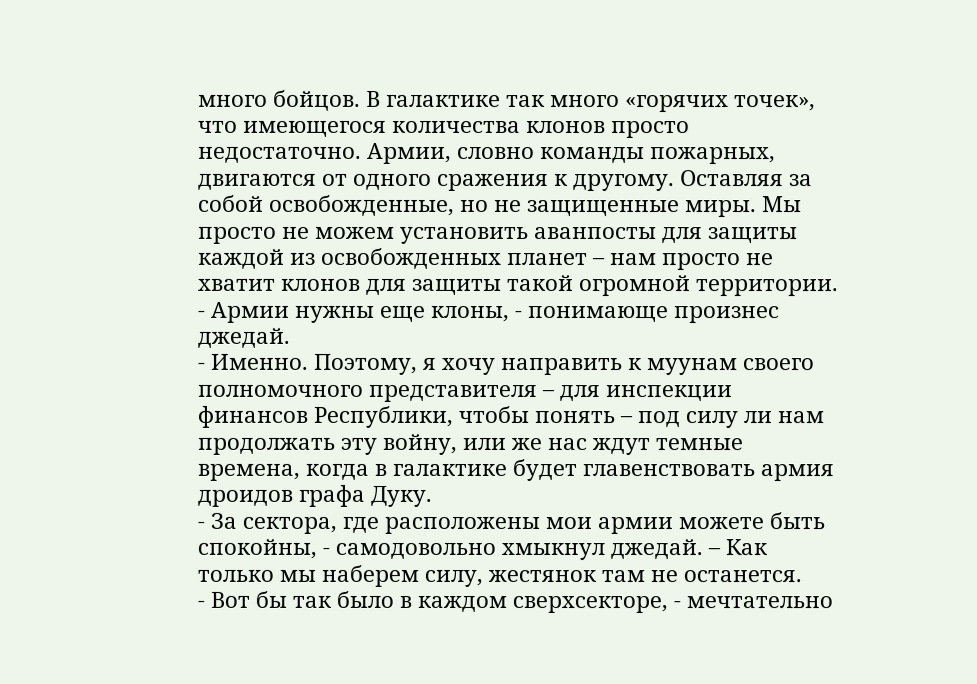много бойцов. В галактике так много «горячих точек», что имеющегося количества клонов просто недостаточно. Армии, словно команды пожарных, двигаются от одного сражения к другому. Оставляя за собой освобожденные, но не защищенные миры. Мы просто не можем установить аванпосты для защиты каждой из освобожденных планет – нам просто не хватит клонов для защиты такой огромной территории.
- Армии нужны еще клоны, - понимающе произнес джедай.
- Именно. Поэтому, я хочу направить к муунам своего полномочного представителя – для инспекции финансов Республики, чтобы понять – под силу ли нам продолжать эту войну, или же нас ждут темные времена, когда в галактике будет главенствовать армия дроидов графа Дуку.
- За сектора, где расположены мои армии можете быть спокойны, - самодовольно хмыкнул джедай. – Как только мы наберем силу, жестянок там не останется.
- Вот бы так было в каждом сверхсекторе, - мечтательно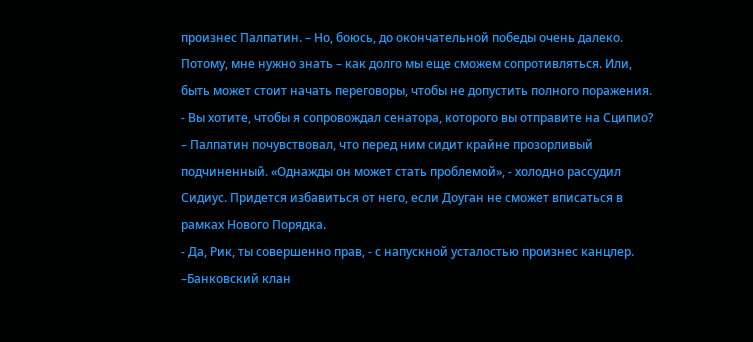произнес Палпатин. – Но, боюсь, до окончательной победы очень далеко. Потому, мне нужно знать – как долго мы еще сможем сопротивляться. Или, быть может стоит начать переговоры, чтобы не допустить полного поражения.
- Вы хотите, чтобы я сопровождал сенатора, которого вы отправите на Сципио? – Палпатин почувствовал, что перед ним сидит крайне прозорливый подчиненный. «Однажды он может стать проблемой», - холодно рассудил Сидиус. Придется избавиться от него, если Доуган не сможет вписаться в рамках Нового Порядка.
- Да, Рик, ты совершенно прав, - с напускной усталостью произнес канцлер. –Банковский клан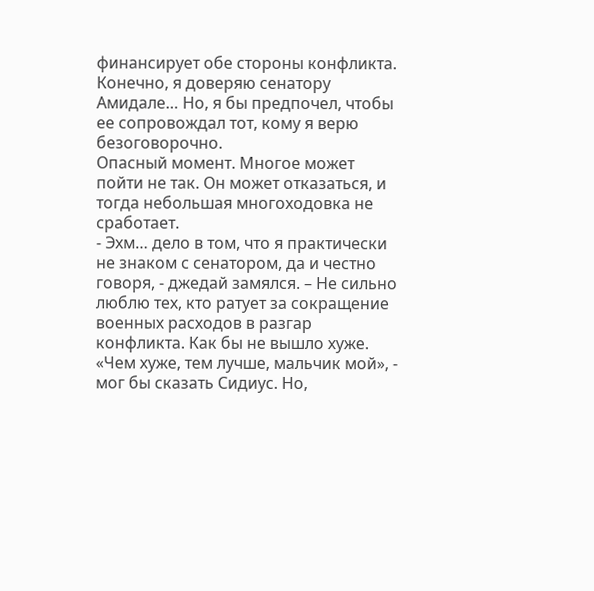финансирует обе стороны конфликта. Конечно, я доверяю сенатору Амидале… Но, я бы предпочел, чтобы ее сопровождал тот, кому я верю безоговорочно.
Опасный момент. Многое может пойти не так. Он может отказаться, и тогда небольшая многоходовка не сработает.
- Эхм… дело в том, что я практически не знаком с сенатором, да и честно говоря, - джедай замялся. – Не сильно люблю тех, кто ратует за сокращение военных расходов в разгар конфликта. Как бы не вышло хуже.
«Чем хуже, тем лучше, мальчик мой», - мог бы сказать Сидиус. Но,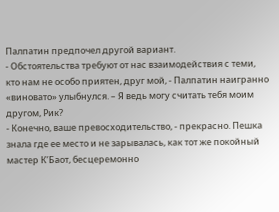Палпатин предпочел другой вариант.
- Обстоятельства требуют от нас взаимодействия с теми, кто нам не особо приятен, друг мой, - Палпатин наигранно «виновато» улыбнулся. – Я ведь могу считать тебя моим другом, Рик?
- Конечно, ваше превосходительство, - прекрасно. Пешка знала где ее место и не зарывалась, как тот же покойный мастер К’Баот, бесцеремонно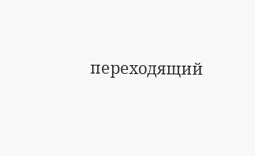переходящий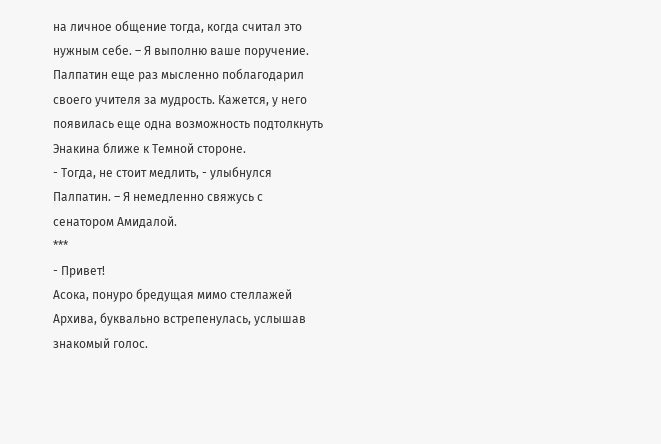на личное общение тогда, когда считал это нужным себе. – Я выполню ваше поручение.
Палпатин еще раз мысленно поблагодарил своего учителя за мудрость. Кажется, у него появилась еще одна возможность подтолкнуть Энакина ближе к Темной стороне.
- Тогда, не стоит медлить, - улыбнулся Палпатин. – Я немедленно свяжусь с сенатором Амидалой.
***
- Привет!
Асока, понуро бредущая мимо стеллажей Архива, буквально встрепенулась, услышав знакомый голос.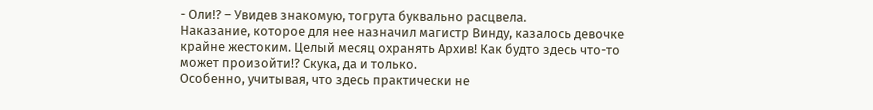- Оли!? – Увидев знакомую, тогрута буквально расцвела.
Наказание, которое для нее назначил магистр Винду, казалось девочке крайне жестоким. Целый месяц охранять Архив! Как будто здесь что-то может произойти!? Скука, да и только.
Особенно, учитывая, что здесь практически не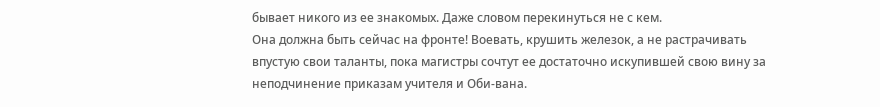бывает никого из ее знакомых. Даже словом перекинуться не с кем.
Она должна быть сейчас на фронте! Воевать, крушить железок, а не растрачивать впустую свои таланты, пока магистры сочтут ее достаточно искупившей свою вину за неподчинение приказам учителя и Оби-вана.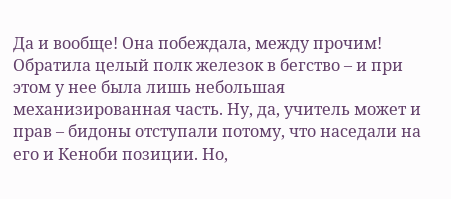Да и вообще! Она побеждала, между прочим! Обратила целый полк железок в бегство – и при этом у нее была лишь небольшая механизированная часть. Ну, да, учитель может и прав – бидоны отступали потому, что наседали на его и Кеноби позиции. Но,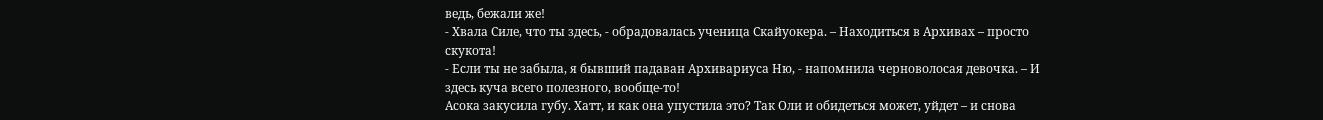ведь, бежали же!
- Хвала Силе, что ты здесь, - обрадовалась ученица Скайуокера. – Находиться в Архивах – просто скукота!
- Если ты не забыла, я бывший падаван Архивариуса Ню, - напомнила черноволосая девочка. – И здесь куча всего полезного, вообще-то!
Асока закусила губу. Хатт, и как она упустила это? Так Оли и обидеться может, уйдет – и снова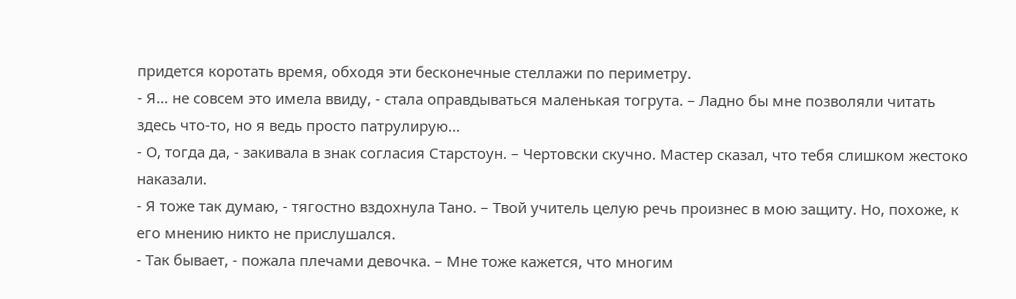придется коротать время, обходя эти бесконечные стеллажи по периметру.
- Я… не совсем это имела ввиду, - стала оправдываться маленькая тогрута. – Ладно бы мне позволяли читать здесь что-то, но я ведь просто патрулирую…
- О, тогда да, - закивала в знак согласия Старстоун. – Чертовски скучно. Мастер сказал, что тебя слишком жестоко наказали.
- Я тоже так думаю, - тягостно вздохнула Тано. – Твой учитель целую речь произнес в мою защиту. Но, похоже, к его мнению никто не прислушался.
- Так бывает, - пожала плечами девочка. – Мне тоже кажется, что многим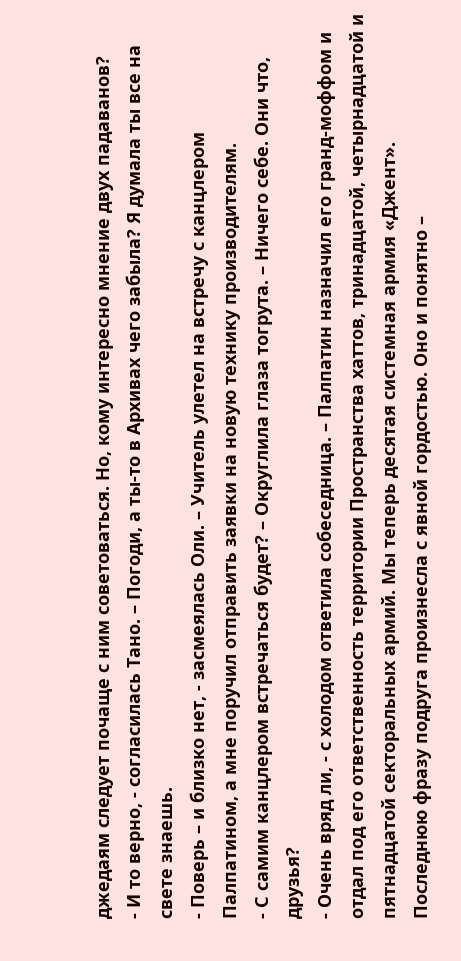джедаям следует почаще с ним советоваться. Но, кому интересно мнение двух падаванов?
- И то верно, - согласилась Тано. – Погоди, а ты-то в Архивах чего забыла? Я думала ты все на свете знаешь.
- Поверь – и близко нет, - засмеялась Оли. – Учитель улетел на встречу с канцлером Палпатином, а мне поручил отправить заявки на новую технику производителям.
- С самим канцлером встречаться будет? – Округлила глаза тогрута. – Ничего себе. Они что, друзья?
- Очень вряд ли, - с холодом ответила собеседница. – Палпатин назначил его гранд-моффом и отдал под его ответственность территории Пространства хаттов, тринадцатой, четырнадцатой и пятнадцатой секторальных армий. Мы теперь десятая системная армия «Джент».
Последнюю фразу подруга произнесла с явной гордостью. Оно и понятно –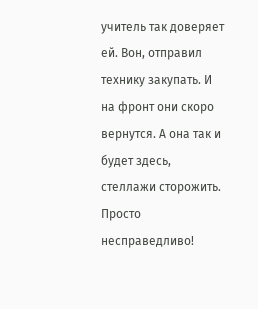учитель так доверяет ей. Вон, отправил технику закупать. И на фронт они скоро вернутся. А она так и будет здесь, стеллажи сторожить.
Просто несправедливо!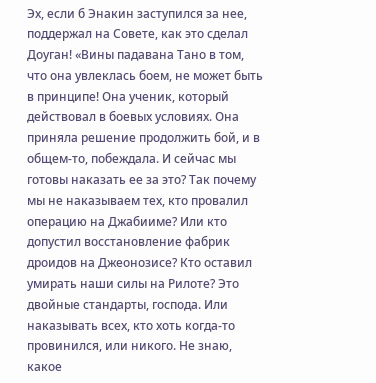Эх, если б Энакин заступился за нее, поддержал на Совете, как это сделал Доуган! «Вины падавана Тано в том, что она увлеклась боем, не может быть в принципе! Она ученик, который действовал в боевых условиях. Она приняла решение продолжить бой, и в общем-то, побеждала. И сейчас мы готовы наказать ее за это? Так почему мы не наказываем тех, кто провалил операцию на Джабииме? Или кто допустил восстановление фабрик дроидов на Джеонозисе? Кто оставил умирать наши силы на Рилоте? Это двойные стандарты, господа. Или наказывать всех, кто хоть когда-то провинился, или никого. Не знаю, какое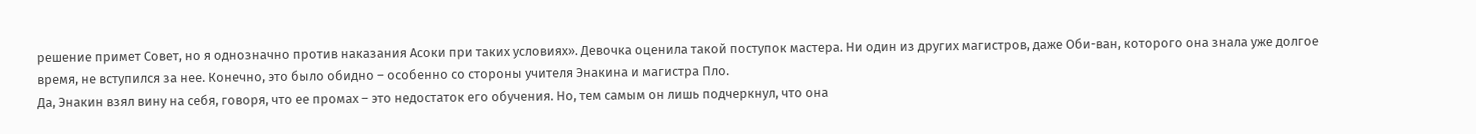решение примет Совет, но я однозначно против наказания Асоки при таких условиях». Девочка оценила такой поступок мастера. Ни один из других магистров, даже Оби-ван, которого она знала уже долгое время, не вступился за нее. Конечно, это было обидно – особенно со стороны учителя Энакина и магистра Пло.
Да, Энакин взял вину на себя, говоря, что ее промах – это недостаток его обучения. Но, тем самым он лишь подчеркнул, что она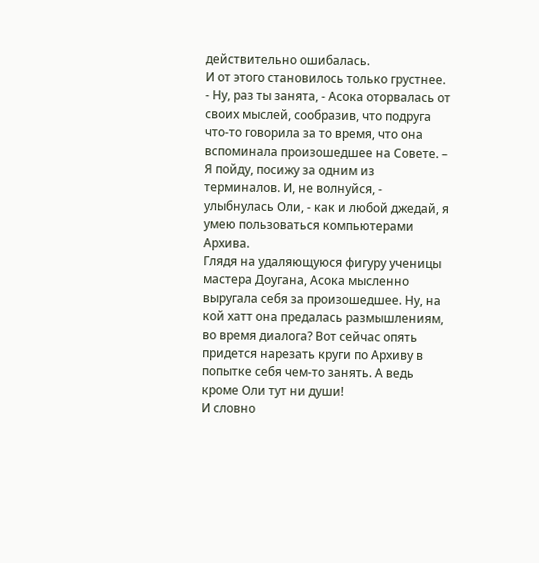действительно ошибалась.
И от этого становилось только грустнее.
- Ну, раз ты занята, - Асока оторвалась от своих мыслей, сообразив, что подруга что-то говорила за то время, что она вспоминала произошедшее на Совете. – Я пойду, посижу за одним из терминалов. И, не волнуйся, - улыбнулась Оли, - как и любой джедай, я умею пользоваться компьютерами Архива.
Глядя на удаляющуюся фигуру ученицы мастера Доугана, Асока мысленно выругала себя за произошедшее. Ну, на кой хатт она предалась размышлениям, во время диалога? Вот сейчас опять придется нарезать круги по Архиву в попытке себя чем-то занять. А ведь кроме Оли тут ни души!
И словно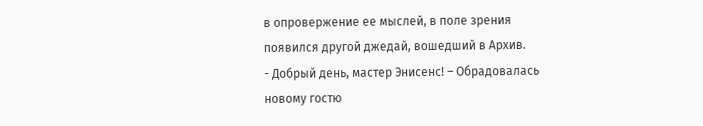в опровержение ее мыслей, в поле зрения появился другой джедай, вошедший в Архив.
- Добрый день, мастер Энисенс! – Обрадовалась новому гостю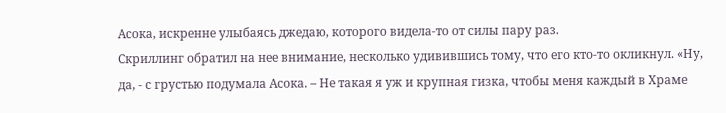Асока, искренне улыбаясь джедаю, которого видела-то от силы пару раз.
Скриллинг обратил на нее внимание, несколько удивившись тому, что его кто-то окликнул. «Ну, да, - с грустью подумала Асока. – Не такая я уж и крупная гизка, чтобы меня каждый в Храме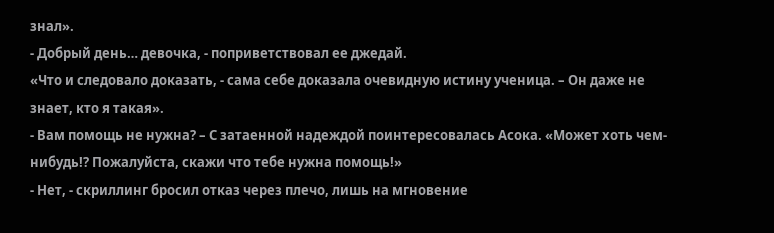знал».
- Добрый день… девочка, - поприветствовал ее джедай.
«Что и следовало доказать, - сама себе доказала очевидную истину ученица. – Он даже не знает, кто я такая».
- Вам помощь не нужна? – С затаенной надеждой поинтересовалась Асока. «Может хоть чем-нибудь!? Пожалуйста, скажи что тебе нужна помощь!»
- Нет, - скриллинг бросил отказ через плечо, лишь на мгновение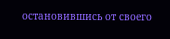остановившись от своего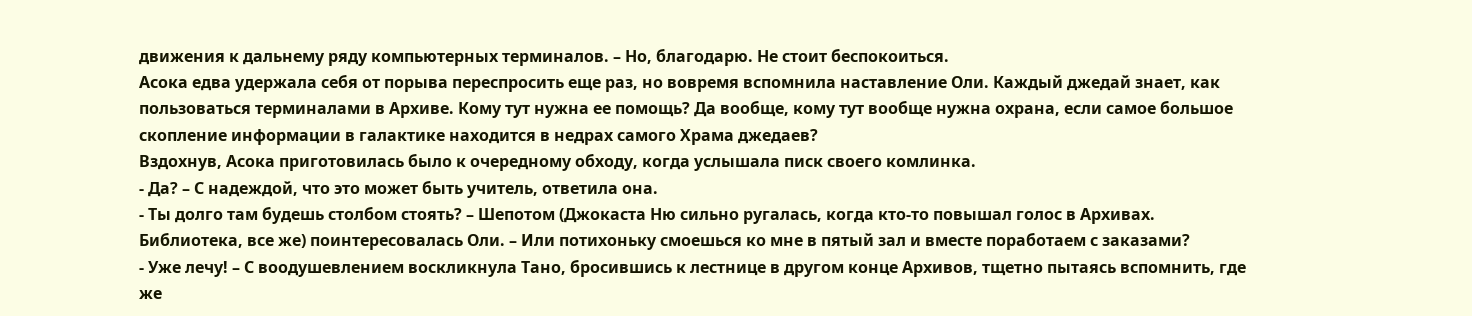движения к дальнему ряду компьютерных терминалов. – Но, благодарю. Не стоит беспокоиться.
Асока едва удержала себя от порыва переспросить еще раз, но вовремя вспомнила наставление Оли. Каждый джедай знает, как пользоваться терминалами в Архиве. Кому тут нужна ее помощь? Да вообще, кому тут вообще нужна охрана, если самое большое скопление информации в галактике находится в недрах самого Храма джедаев?
Вздохнув, Асока приготовилась было к очередному обходу, когда услышала писк своего комлинка.
- Да? – С надеждой, что это может быть учитель, ответила она.
- Ты долго там будешь столбом стоять? – Шепотом (Джокаста Ню сильно ругалась, когда кто-то повышал голос в Архивах. Библиотека, все же) поинтересовалась Оли. – Или потихоньку смоешься ко мне в пятый зал и вместе поработаем с заказами?
- Уже лечу! – С воодушевлением воскликнула Тано, бросившись к лестнице в другом конце Архивов, тщетно пытаясь вспомнить, где же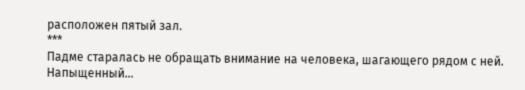расположен пятый зал.
***
Падме старалась не обращать внимание на человека, шагающего рядом с ней.
Напыщенный…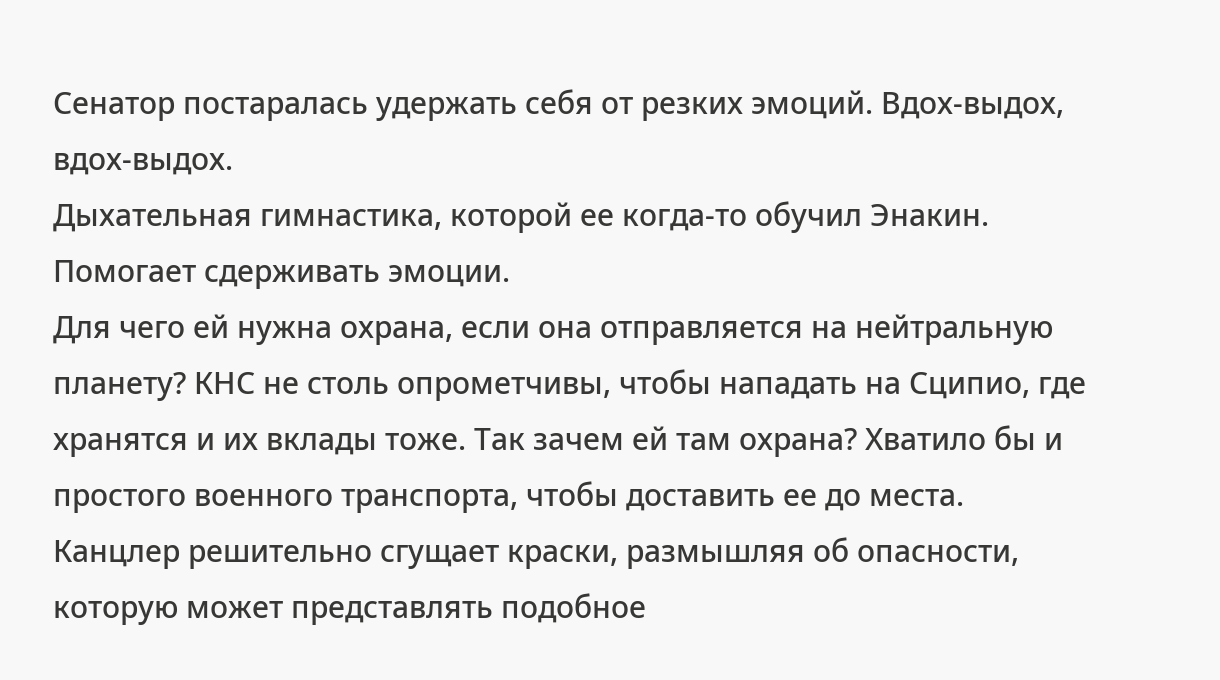Сенатор постаралась удержать себя от резких эмоций. Вдох-выдох, вдох-выдох.
Дыхательная гимнастика, которой ее когда-то обучил Энакин. Помогает сдерживать эмоции.
Для чего ей нужна охрана, если она отправляется на нейтральную планету? КНС не столь опрометчивы, чтобы нападать на Сципио, где хранятся и их вклады тоже. Так зачем ей там охрана? Хватило бы и простого военного транспорта, чтобы доставить ее до места.
Канцлер решительно сгущает краски, размышляя об опасности, которую может представлять подобное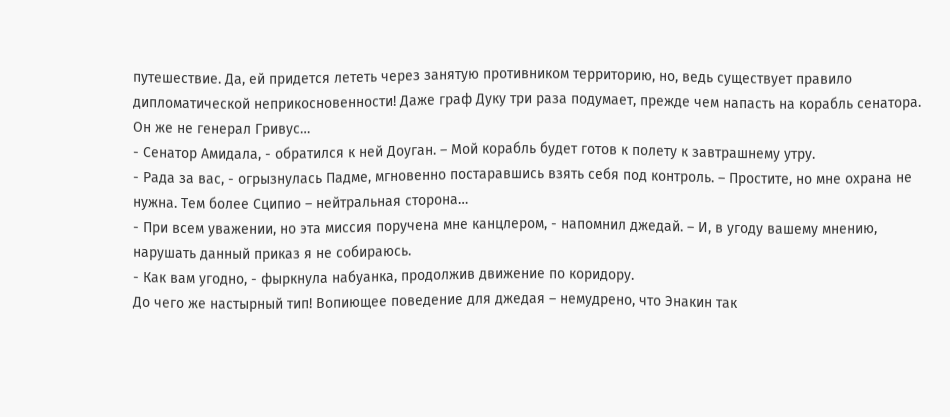путешествие. Да, ей придется лететь через занятую противником территорию, но, ведь существует правило дипломатической неприкосновенности! Даже граф Дуку три раза подумает, прежде чем напасть на корабль сенатора. Он же не генерал Гривус…
- Сенатор Амидала, - обратился к ней Доуган. – Мой корабль будет готов к полету к завтрашнему утру.
- Рада за вас, - огрызнулась Падме, мгновенно постаравшись взять себя под контроль. – Простите, но мне охрана не нужна. Тем более Сципио – нейтральная сторона…
- При всем уважении, но эта миссия поручена мне канцлером, - напомнил джедай. – И, в угоду вашему мнению, нарушать данный приказ я не собираюсь.
- Как вам угодно, - фыркнула набуанка, продолжив движение по коридору.
До чего же настырный тип! Вопиющее поведение для джедая – немудрено, что Энакин так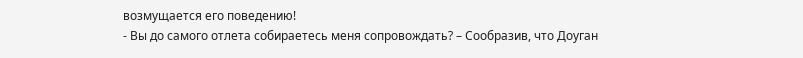возмущается его поведению!
- Вы до самого отлета собираетесь меня сопровождать? – Сообразив, что Доуган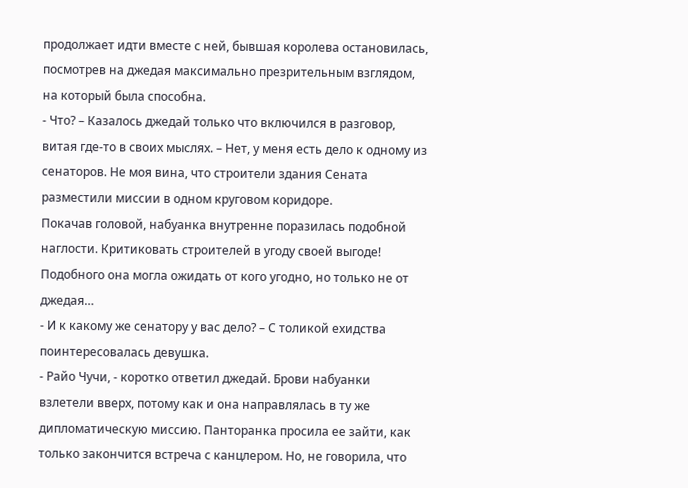продолжает идти вместе с ней, бывшая королева остановилась, посмотрев на джедая максимально презрительным взглядом, на который была способна.
- Что? – Казалось джедай только что включился в разговор, витая где-то в своих мыслях. – Нет, у меня есть дело к одному из сенаторов. Не моя вина, что строители здания Сената разместили миссии в одном круговом коридоре.
Покачав головой, набуанка внутренне поразилась подобной наглости. Критиковать строителей в угоду своей выгоде! Подобного она могла ожидать от кого угодно, но только не от джедая…
- И к какому же сенатору у вас дело? – С толикой ехидства поинтересовалась девушка.
- Райо Чучи, - коротко ответил джедай. Брови набуанки взлетели вверх, потому как и она направлялась в ту же дипломатическую миссию. Панторанка просила ее зайти, как только закончится встреча с канцлером. Но, не говорила, что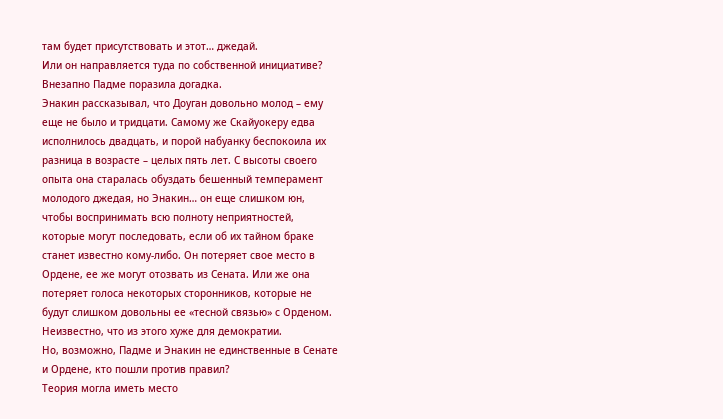там будет присутствовать и этот… джедай.
Или он направляется туда по собственной инициативе?
Внезапно Падме поразила догадка.
Энакин рассказывал, что Доуган довольно молод – ему еще не было и тридцати. Самому же Скайуокеру едва исполнилось двадцать, и порой набуанку беспокоила их разница в возрасте – целых пять лет. С высоты своего опыта она старалась обуздать бешенный темперамент молодого джедая, но Энакин… он еще слишком юн, чтобы воспринимать всю полноту неприятностей, которые могут последовать, если об их тайном браке станет известно кому-либо. Он потеряет свое место в Ордене, ее же могут отозвать из Сената. Или же она потеряет голоса некоторых сторонников, которые не будут слишком довольны ее «тесной связью» с Орденом. Неизвестно, что из этого хуже для демократии.
Но, возможно, Падме и Энакин не единственные в Сенате и Ордене, кто пошли против правил?
Теория могла иметь место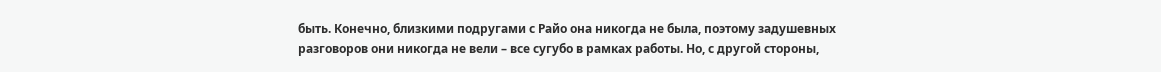быть. Конечно, близкими подругами с Райо она никогда не была, поэтому задушевных разговоров они никогда не вели – все сугубо в рамках работы. Но, с другой стороны,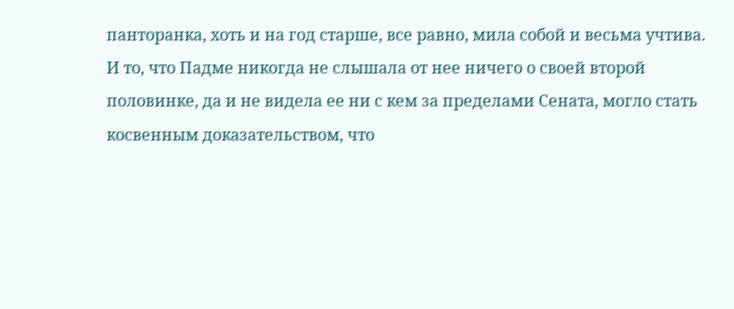панторанка, хоть и на год старше, все равно, мила собой и весьма учтива. И то, что Падме никогда не слышала от нее ничего о своей второй половинке, да и не видела ее ни с кем за пределами Сената, могло стать косвенным доказательством, что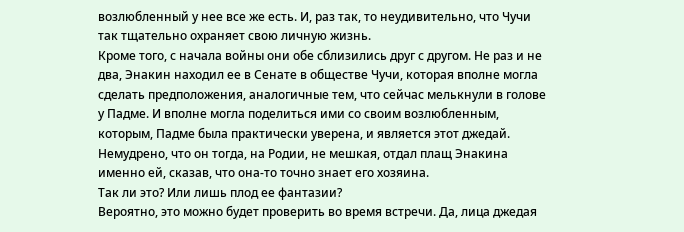возлюбленный у нее все же есть. И, раз так, то неудивительно, что Чучи так тщательно охраняет свою личную жизнь.
Кроме того, с начала войны они обе сблизились друг с другом. Не раз и не два, Энакин находил ее в Сенате в обществе Чучи, которая вполне могла сделать предположения, аналогичные тем, что сейчас мелькнули в голове у Падме. И вполне могла поделиться ими со своим возлюбленным, которым, Падме была практически уверена, и является этот джедай. Немудрено, что он тогда, на Родии, не мешкая, отдал плащ Энакина именно ей, сказав, что она-то точно знает его хозяина.
Так ли это? Или лишь плод ее фантазии?
Вероятно, это можно будет проверить во время встречи. Да, лица джедая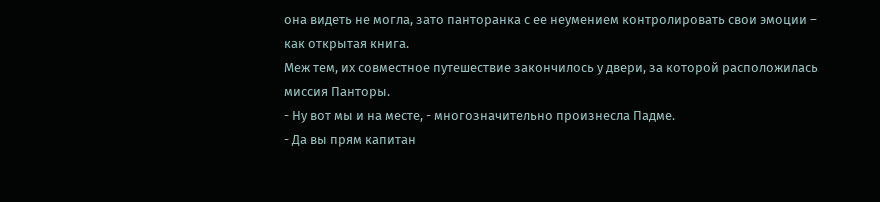она видеть не могла, зато панторанка с ее неумением контролировать свои эмоции – как открытая книга.
Меж тем, их совместное путешествие закончилось у двери, за которой расположилась миссия Панторы.
- Ну вот мы и на месте, - многозначительно произнесла Падме.
- Да вы прям капитан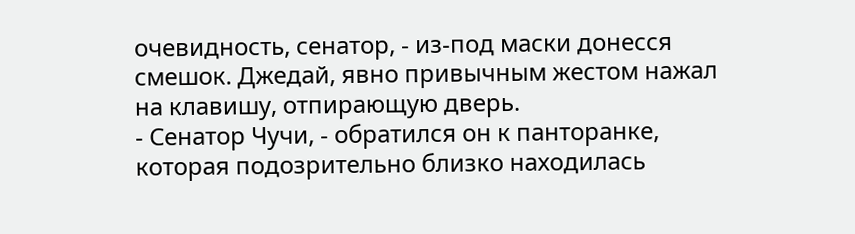очевидность, сенатор, - из-под маски донесся смешок. Джедай, явно привычным жестом нажал на клавишу, отпирающую дверь.
- Сенатор Чучи, - обратился он к панторанке, которая подозрительно близко находилась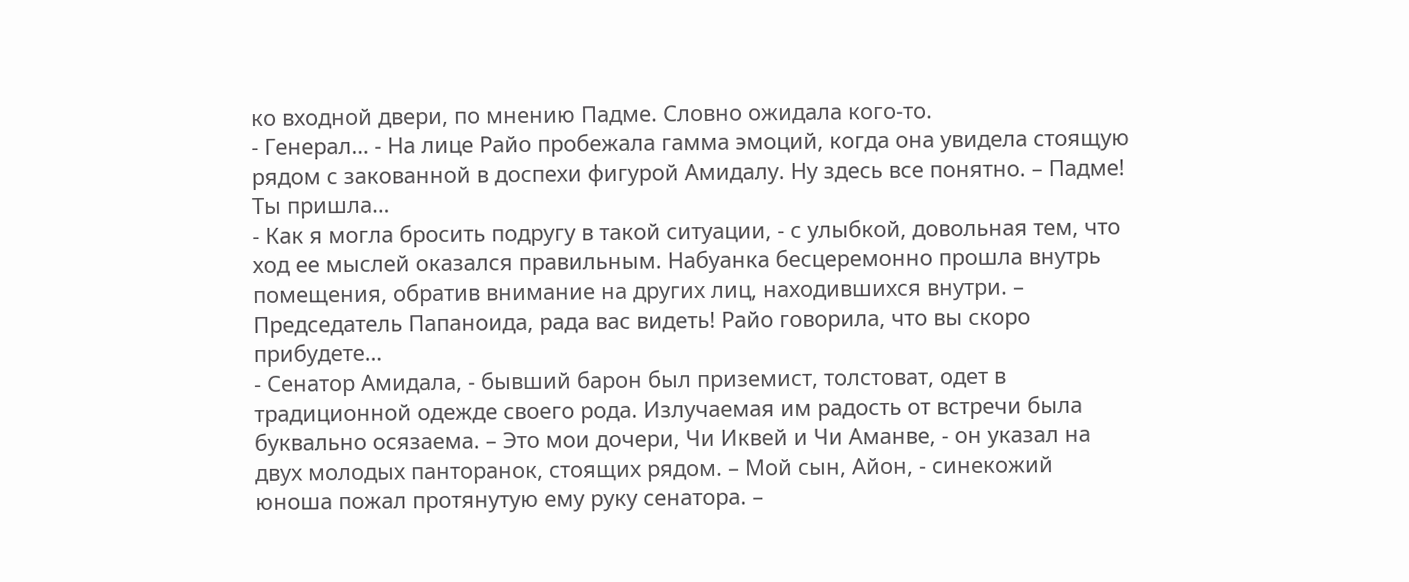ко входной двери, по мнению Падме. Словно ожидала кого-то.
- Генерал… - На лице Райо пробежала гамма эмоций, когда она увидела стоящую рядом с закованной в доспехи фигурой Амидалу. Ну здесь все понятно. – Падме! Ты пришла…
- Как я могла бросить подругу в такой ситуации, - с улыбкой, довольная тем, что ход ее мыслей оказался правильным. Набуанка бесцеремонно прошла внутрь помещения, обратив внимание на других лиц, находившихся внутри. – Председатель Папаноида, рада вас видеть! Райо говорила, что вы скоро прибудете…
- Сенатор Амидала, - бывший барон был приземист, толстоват, одет в традиционной одежде своего рода. Излучаемая им радость от встречи была буквально осязаема. – Это мои дочери, Чи Иквей и Чи Аманве, - он указал на двух молодых панторанок, стоящих рядом. – Мой сын, Айон, - синекожий юноша пожал протянутую ему руку сенатора. –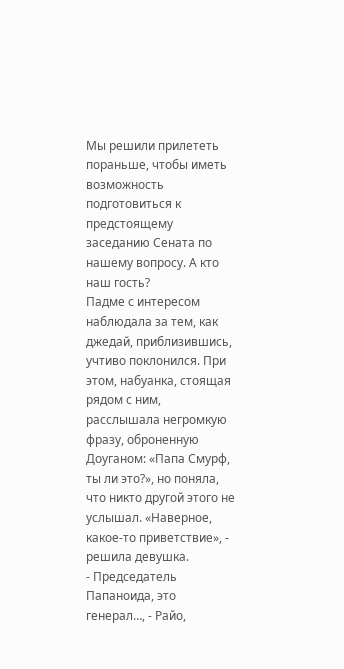Мы решили прилететь пораньше, чтобы иметь возможность подготовиться к предстоящему заседанию Сената по нашему вопросу. А кто наш гость?
Падме с интересом наблюдала за тем, как джедай, приблизившись, учтиво поклонился. При этом, набуанка, стоящая рядом с ним, расслышала негромкую фразу, оброненную Доуганом: «Папа Смурф, ты ли это?», но поняла, что никто другой этого не услышал. «Наверное, какое-то приветствие», - решила девушка.
- Председатель Папаноида, это генерал…, - Райо,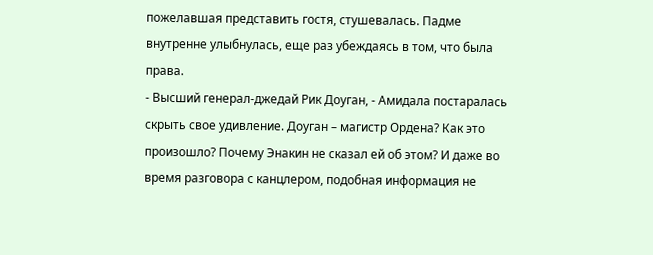пожелавшая представить гостя, стушевалась. Падме внутренне улыбнулась, еще раз убеждаясь в том, что была права.
- Высший генерал-джедай Рик Доуган, - Амидала постаралась скрыть свое удивление. Доуган – магистр Ордена? Как это произошло? Почему Энакин не сказал ей об этом? И даже во время разговора с канцлером, подобная информация не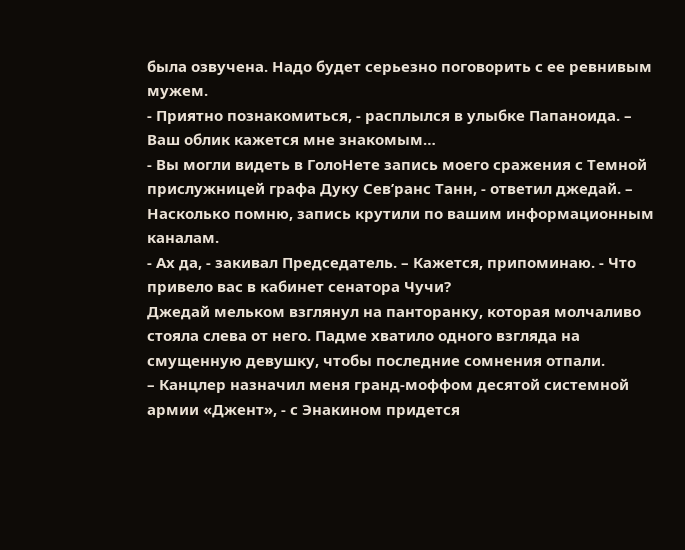была озвучена. Надо будет серьезно поговорить с ее ревнивым мужем.
- Приятно познакомиться, - расплылся в улыбке Папаноида. – Ваш облик кажется мне знакомым…
- Вы могли видеть в ГолоНете запись моего сражения с Темной прислужницей графа Дуку Сев’ранс Танн, - ответил джедай. – Насколько помню, запись крутили по вашим информационным каналам.
- Ах да, - закивал Председатель. – Кажется, припоминаю. - Что привело вас в кабинет сенатора Чучи?
Джедай мельком взглянул на панторанку, которая молчаливо стояла слева от него. Падме хватило одного взгляда на смущенную девушку, чтобы последние сомнения отпали.
– Канцлер назначил меня гранд-моффом десятой системной армии «Джент», - с Энакином придется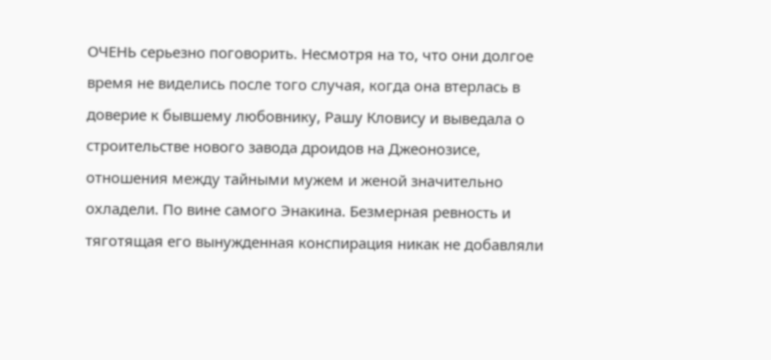ОЧЕНЬ серьезно поговорить. Несмотря на то, что они долгое время не виделись после того случая, когда она втерлась в доверие к бывшему любовнику, Рашу Кловису и выведала о строительстве нового завода дроидов на Джеонозисе, отношения между тайными мужем и женой значительно охладели. По вине самого Энакина. Безмерная ревность и тяготящая его вынужденная конспирация никак не добавляли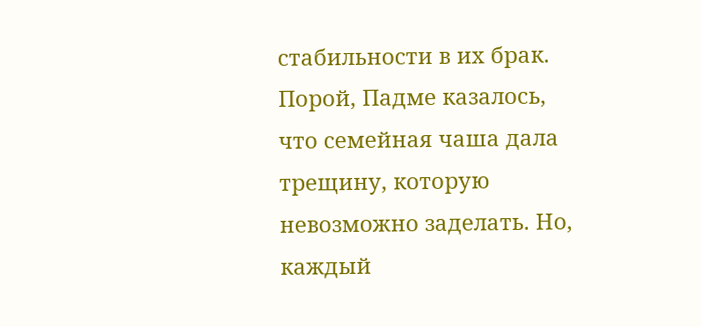стабильности в их брак. Порой, Падме казалось, что семейная чаша дала трещину, которую невозможно заделать. Но, каждый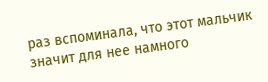раз вспоминала, что этот мальчик значит для нее намного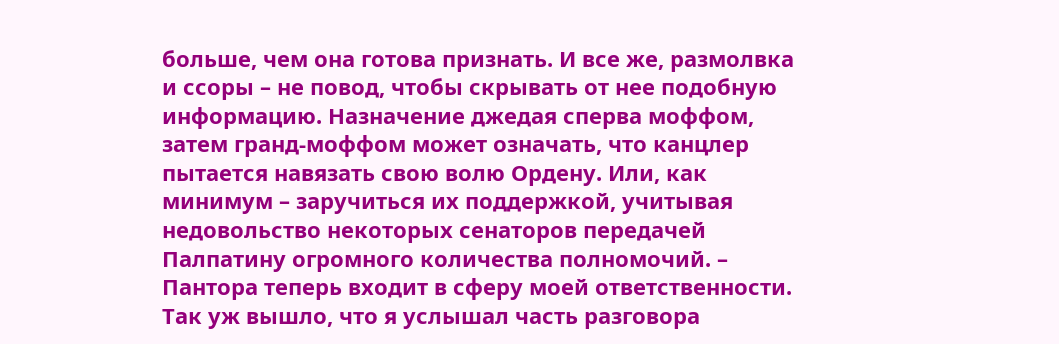больше, чем она готова признать. И все же, размолвка и ссоры – не повод, чтобы скрывать от нее подобную информацию. Назначение джедая сперва моффом, затем гранд-моффом может означать, что канцлер пытается навязать свою волю Ордену. Или, как минимум – заручиться их поддержкой, учитывая недовольство некоторых сенаторов передачей Палпатину огромного количества полномочий. – Пантора теперь входит в сферу моей ответственности. Так уж вышло, что я услышал часть разговора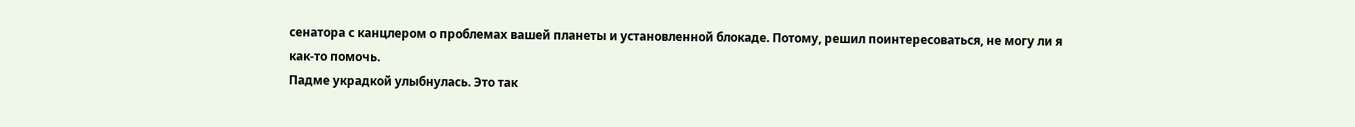сенатора с канцлером о проблемах вашей планеты и установленной блокаде. Потому, решил поинтересоваться, не могу ли я как-то помочь.
Падме украдкой улыбнулась. Это так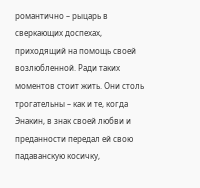романтично – рыцарь в сверкающих доспехах, приходящий на помощь своей возлюбленной. Ради таких моментов стоит жить. Они столь трогательны – как и те, когда Энакин, в знак своей любви и преданности передал ей свою падаванскую косичку,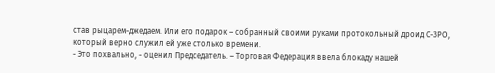став рыцарем-джедаем. Или его подарок – собранный своими руками протокольный дроид С-3РО, который верно служил ей уже столько времени.
- Это похвально, - оценил Председатель. – Торговая Федерация ввела блокаду нашей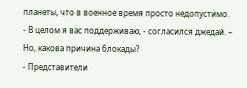планеты, что в военное время просто недопустимо.
- В целом я вас поддерживаю, - согласился джедай. – Но, какова причина блокады?
- Представители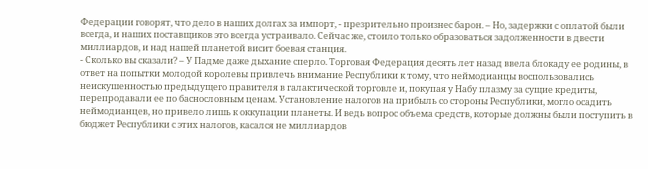Федерации говорят, что дело в наших долгах за импорт, - презрительно произнес барон. – Но, задержки с оплатой были всегда, и наших поставщиков это всегда устраивало. Сейчас же, стоило только образоваться задолженности в двести миллиардов, и над нашей планетой висит боевая станция.
- Сколько вы сказали? – У Падме даже дыхание сперло. Торговая Федерация десять лет назад ввела блокаду ее родины, в ответ на попытки молодой королевы привлечь внимание Республики к тому, что неймодианцы воспользовались неискушенностью предыдущего правителя в галактической торговле и, покупая у Набу плазму за сущие кредиты, перепродавали ее по баснословным ценам. Установление налогов на прибыль со стороны Республики, могло осадить неймодианцев, но привело лишь к оккупации планеты. И ведь вопрос объема средств, которые должны были поступить в бюджет Республики с этих налогов, касался не миллиардов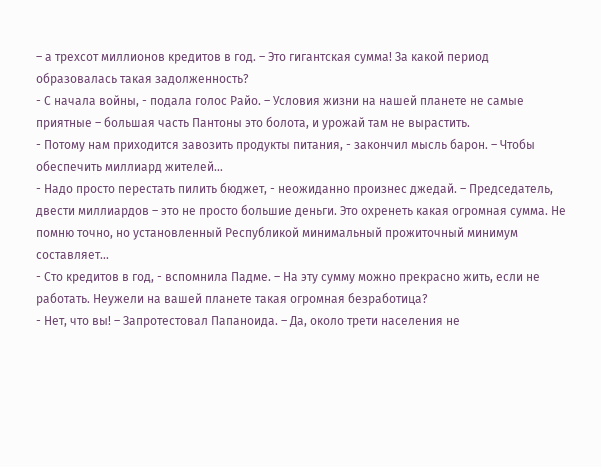– а трехсот миллионов кредитов в год. – Это гигантская сумма! За какой период образовалась такая задолженность?
- С начала войны, - подала голос Райо. – Условия жизни на нашей планете не самые приятные – большая часть Пантоны это болота, и урожай там не вырастить.
- Потому нам приходится завозить продукты питания, - закончил мысль барон. – Чтобы обеспечить миллиард жителей…
- Надо просто перестать пилить бюджет, - неожиданно произнес джедай. – Председатель, двести миллиардов – это не просто большие деньги. Это охренеть какая огромная сумма. Не помню точно, но установленный Республикой минимальный прожиточный минимум составляет…
- Сто кредитов в год, - вспомнила Падме. – На эту сумму можно прекрасно жить, если не работать. Неужели на вашей планете такая огромная безработица?
- Нет, что вы! – Запротестовал Папаноида. – Да, около трети населения не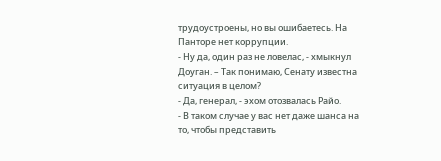трудоустроены, но вы ошибаетесь. На Панторе нет коррупции.
- Ну да, один раз не ловелас, - хмыкнул Доуган. – Так понимаю, Сенату известна ситуация в целом?
- Да, генерал, - эхом отозвалась Райо.
- В таком случае у вас нет даже шанса на то, чтобы представить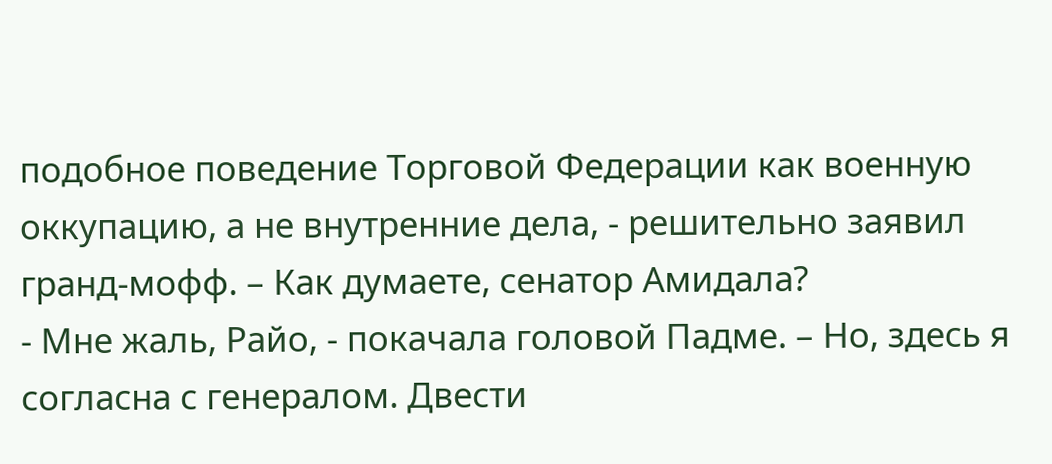подобное поведение Торговой Федерации как военную оккупацию, а не внутренние дела, - решительно заявил гранд-мофф. – Как думаете, сенатор Амидала?
- Мне жаль, Райо, - покачала головой Падме. – Но, здесь я согласна с генералом. Двести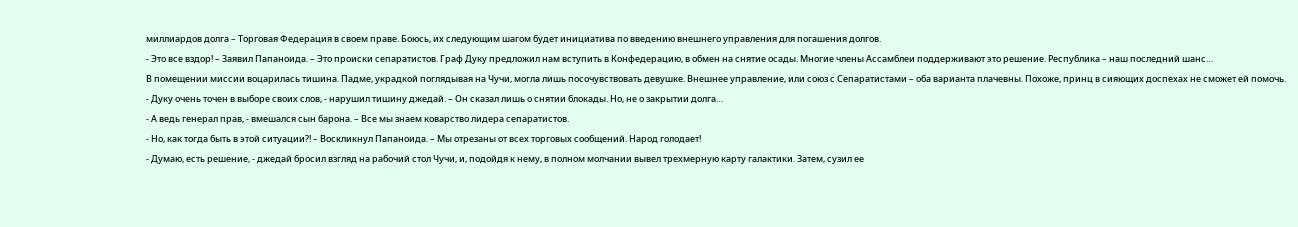миллиардов долга – Торговая Федерация в своем праве. Боюсь, их следующим шагом будет инициатива по введению внешнего управления для погашения долгов.
- Это все вздор! – Заявил Папаноида. – Это происки сепаратистов. Граф Дуку предложил нам вступить в Конфедерацию, в обмен на снятие осады. Многие члены Ассамблеи поддерживают это решение. Республика – наш последний шанс…
В помещении миссии воцарилась тишина. Падме, украдкой поглядывая на Чучи, могла лишь посочувствовать девушке. Внешнее управление, или союз с Сепаратистами – оба варианта плачевны. Похоже, принц в сияющих доспехах не сможет ей помочь.
- Дуку очень точен в выборе своих слов, - нарушил тишину джедай. – Он сказал лишь о снятии блокады. Но, не о закрытии долга…
- А ведь генерал прав, - вмешался сын барона. – Все мы знаем коварство лидера сепаратистов.
- Но, как тогда быть в этой ситуации?! – Воскликнул Папаноида. – Мы отрезаны от всех торговых сообщений. Народ голодает!
- Думаю, есть решение, - джедай бросил взгляд на рабочий стол Чучи, и, подойдя к нему, в полном молчании вывел трехмерную карту галактики. Затем, сузил ее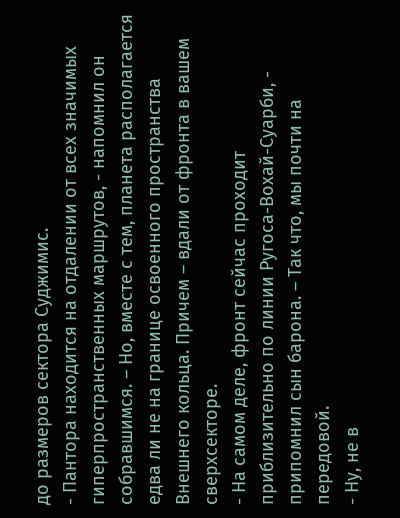до размеров сектора Суджимис.
- Пантора находится на отдалении от всех значимых гиперпространственных маршрутов, - напомнил он собравшимся. – Но, вместе с тем, планета располагается едва ли не на границе освоенного пространства Внешнего кольца. Причем – вдали от фронта в вашем сверхсекторе.
- На самом деле, фронт сейчас проходит приблизительно по линии Ругоса-Вохай-Суарби, - припомнил сын барона. – Так что, мы почти на передовой.
- Ну, не в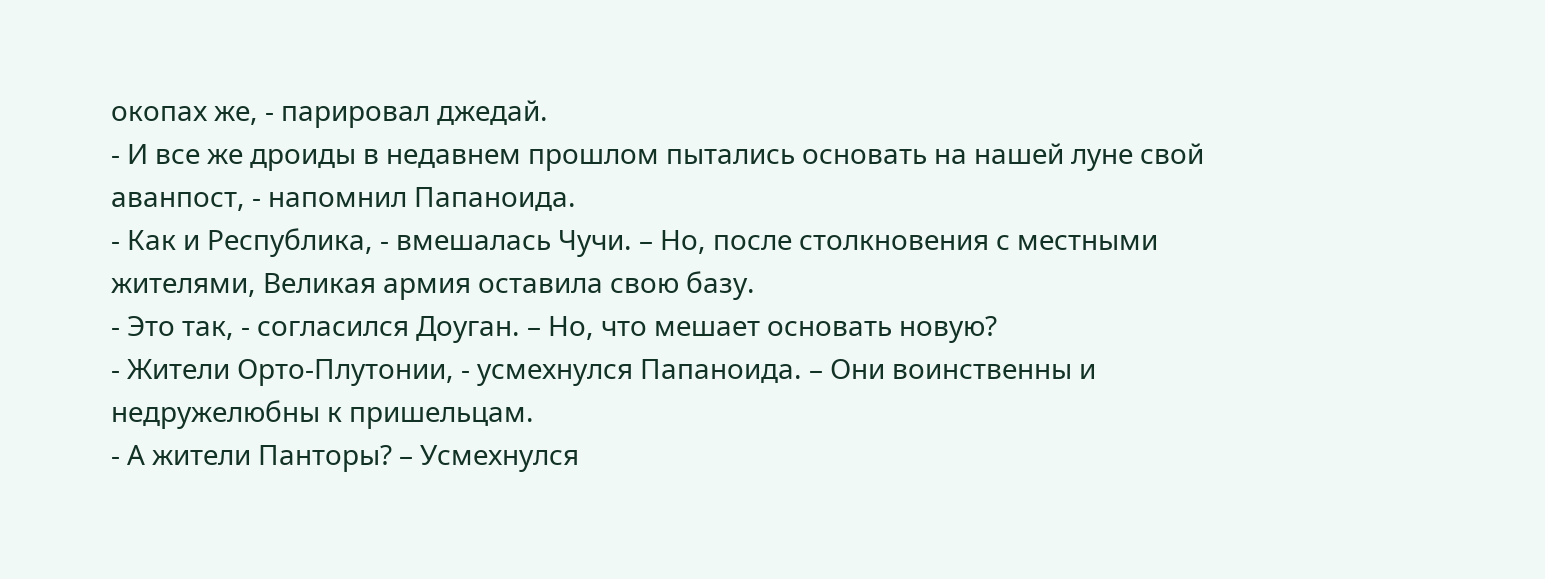окопах же, - парировал джедай.
- И все же дроиды в недавнем прошлом пытались основать на нашей луне свой аванпост, - напомнил Папаноида.
- Как и Республика, - вмешалась Чучи. – Но, после столкновения с местными жителями, Великая армия оставила свою базу.
- Это так, - согласился Доуган. – Но, что мешает основать новую?
- Жители Орто-Плутонии, - усмехнулся Папаноида. – Они воинственны и недружелюбны к пришельцам.
- А жители Панторы? – Усмехнулся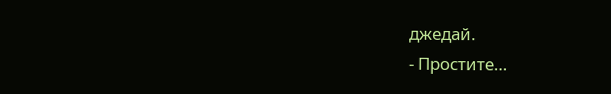джедай.
- Простите…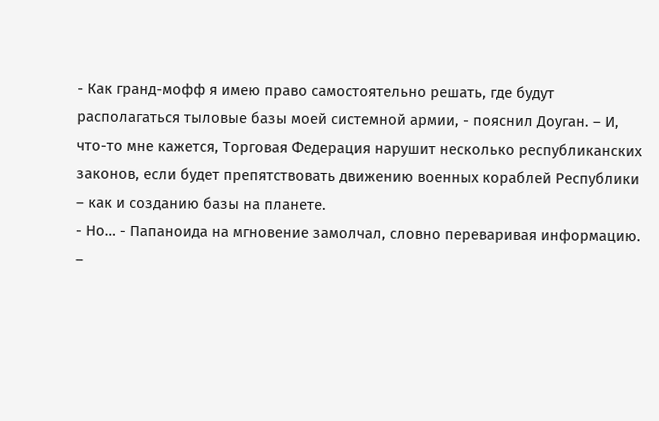- Как гранд-мофф я имею право самостоятельно решать, где будут располагаться тыловые базы моей системной армии, - пояснил Доуган. – И, что-то мне кажется, Торговая Федерация нарушит несколько республиканских законов, если будет препятствовать движению военных кораблей Республики – как и созданию базы на планете.
- Но… - Папаноида на мгновение замолчал, словно переваривая информацию. –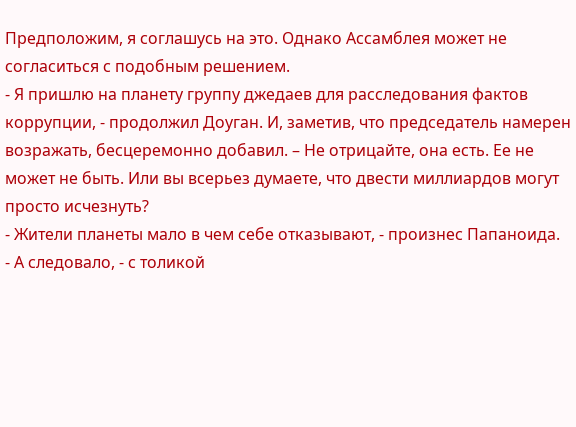Предположим, я соглашусь на это. Однако Ассамблея может не согласиться с подобным решением.
- Я пришлю на планету группу джедаев для расследования фактов коррупции, - продолжил Доуган. И, заметив, что председатель намерен возражать, бесцеремонно добавил. – Не отрицайте, она есть. Ее не может не быть. Или вы всерьез думаете, что двести миллиардов могут просто исчезнуть?
- Жители планеты мало в чем себе отказывают, - произнес Папаноида.
- А следовало, - с толикой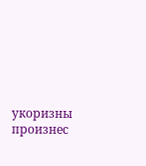укоризны произнес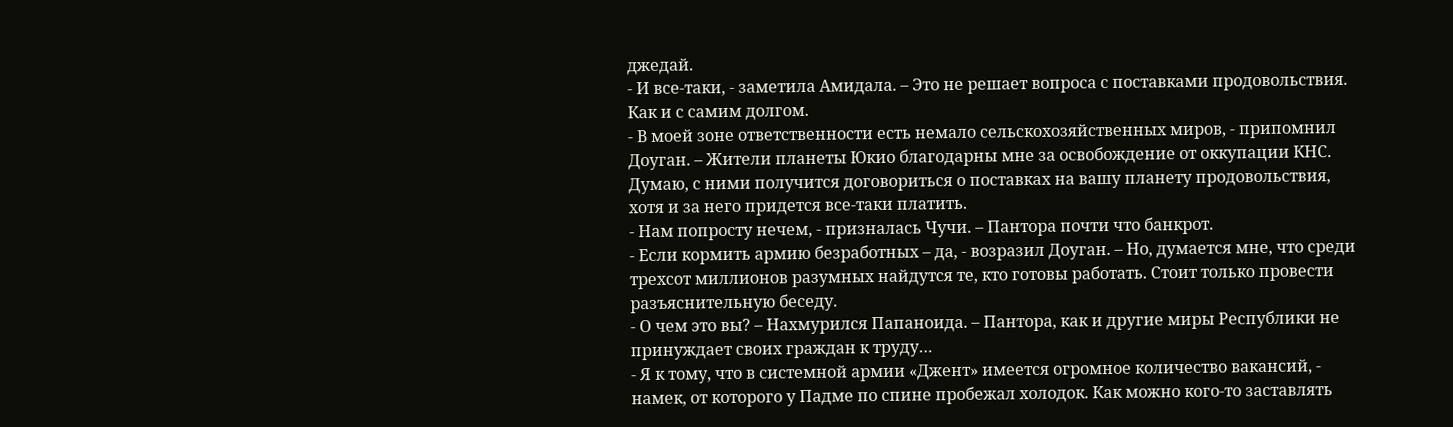джедай.
- И все-таки, - заметила Амидала. – Это не решает вопроса с поставками продовольствия. Как и с самим долгом.
- В моей зоне ответственности есть немало сельскохозяйственных миров, - припомнил Доуган. – Жители планеты Юкио благодарны мне за освобождение от оккупации КНС. Думаю, с ними получится договориться о поставках на вашу планету продовольствия, хотя и за него придется все-таки платить.
- Нам попросту нечем, - призналась Чучи. – Пантора почти что банкрот.
- Если кормить армию безработных – да, - возразил Доуган. – Но, думается мне, что среди трехсот миллионов разумных найдутся те, кто готовы работать. Стоит только провести разъяснительную беседу.
- О чем это вы? – Нахмурился Папаноида. – Пантора, как и другие миры Республики не принуждает своих граждан к труду…
- Я к тому, что в системной армии «Джент» имеется огромное количество вакансий, - намек, от которого у Падме по спине пробежал холодок. Как можно кого-то заставлять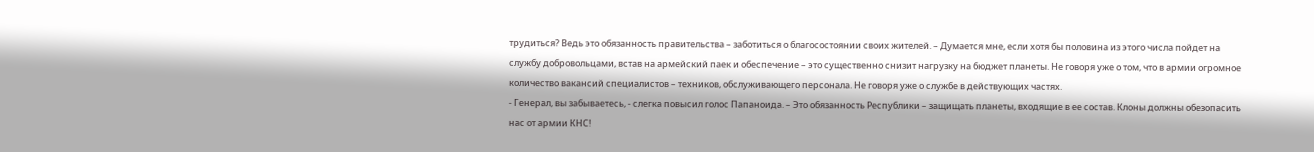трудиться? Ведь это обязанность правительства – заботиться о благосостоянии своих жителей. – Думается мне, если хотя бы половина из этого числа пойдет на службу добровольцами, встав на армейский паек и обеспечение – это существенно снизит нагрузку на бюджет планеты. Не говоря уже о том, что в армии огромное количество вакансий специалистов – техников, обслуживающего персонала. Не говоря уже о службе в действующих частях.
- Генерал, вы забываетесь, - слегка повысил голос Папаноида. – Это обязанность Республики – защищать планеты, входящие в ее состав. Клоны должны обезопасить нас от армии КНС!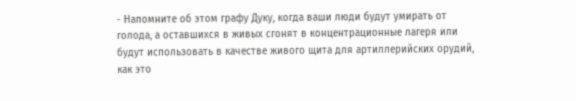- Напомните об этом графу Дуку, когда ваши люди будут умирать от голода, а оставшихся в живых сгонят в концентрационные лагеря или будут использовать в качестве живого щита для артиллерийских орудий, как это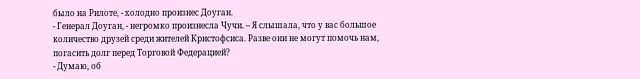было на Рилоте, - холодно произнес Доуган.
- Генерал Доуган, - негромко произнесла Чучи. – Я слышала, что у вас большое количество друзей среди жителей Кристофсиса. Разве они не могут помочь нам, погасить долг перед Торговой Федерацией?
- Думаю, об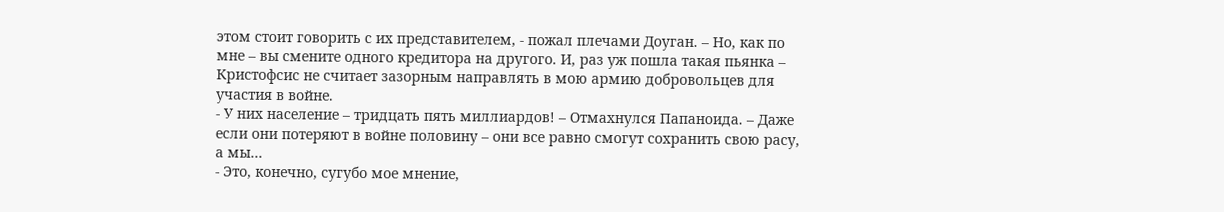этом стоит говорить с их представителем, - пожал плечами Доуган. – Но, как по мне – вы смените одного кредитора на другого. И, раз уж пошла такая пьянка – Кристофсис не считает зазорным направлять в мою армию добровольцев для участия в войне.
- У них население – тридцать пять миллиардов! – Отмахнулся Папаноида. – Даже если они потеряют в войне половину – они все равно смогут сохранить свою расу, а мы…
- Это, конечно, сугубо мое мнение,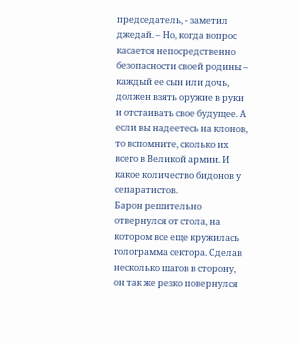председатель, - заметил джедай. – Но, когда вопрос касается непосредственно безопасности своей родины – каждый ее сын или дочь, должен взять оружие в руки и отстаивать свое будущее. А если вы надеетесь на клонов, то вспомните, сколько их всего в Великой армии. И какое количество бидонов у сепаратистов.
Барон решительно отвернулся от стола, на котором все еще кружилась голограмма сектора. Сделав несколько шагов в сторону, он так же резко повернулся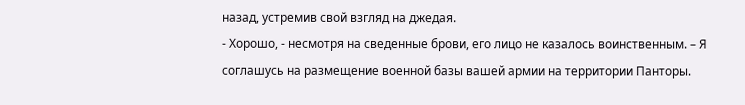назад, устремив свой взгляд на джедая.
- Хорошо, - несмотря на сведенные брови, его лицо не казалось воинственным. – Я соглашусь на размещение военной базы вашей армии на территории Панторы.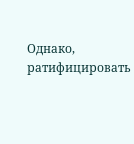Однако, ратифицировать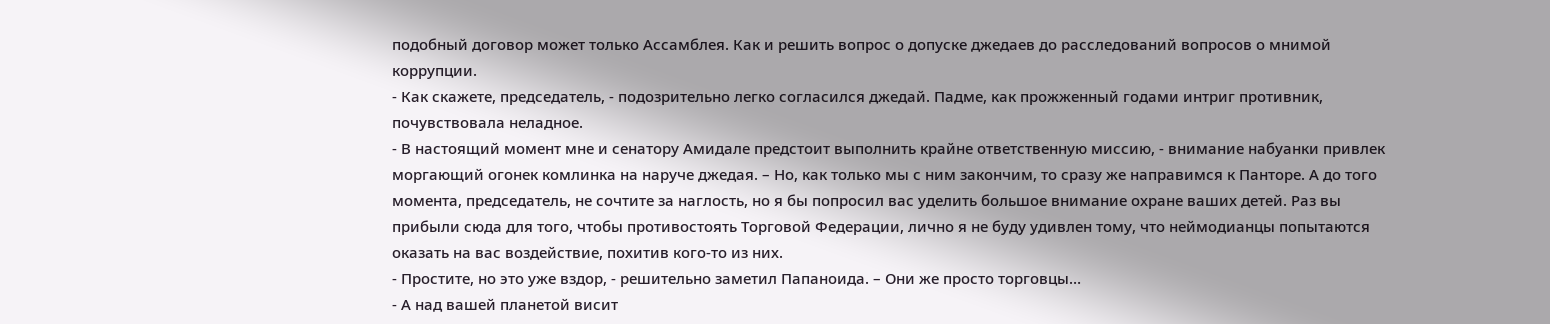подобный договор может только Ассамблея. Как и решить вопрос о допуске джедаев до расследований вопросов о мнимой коррупции.
- Как скажете, председатель, - подозрительно легко согласился джедай. Падме, как прожженный годами интриг противник, почувствовала неладное.
- В настоящий момент мне и сенатору Амидале предстоит выполнить крайне ответственную миссию, - внимание набуанки привлек моргающий огонек комлинка на наруче джедая. – Но, как только мы с ним закончим, то сразу же направимся к Панторе. А до того момента, председатель, не сочтите за наглость, но я бы попросил вас уделить большое внимание охране ваших детей. Раз вы прибыли сюда для того, чтобы противостоять Торговой Федерации, лично я не буду удивлен тому, что неймодианцы попытаются оказать на вас воздействие, похитив кого-то из них.
- Простите, но это уже вздор, - решительно заметил Папаноида. – Они же просто торговцы…
- А над вашей планетой висит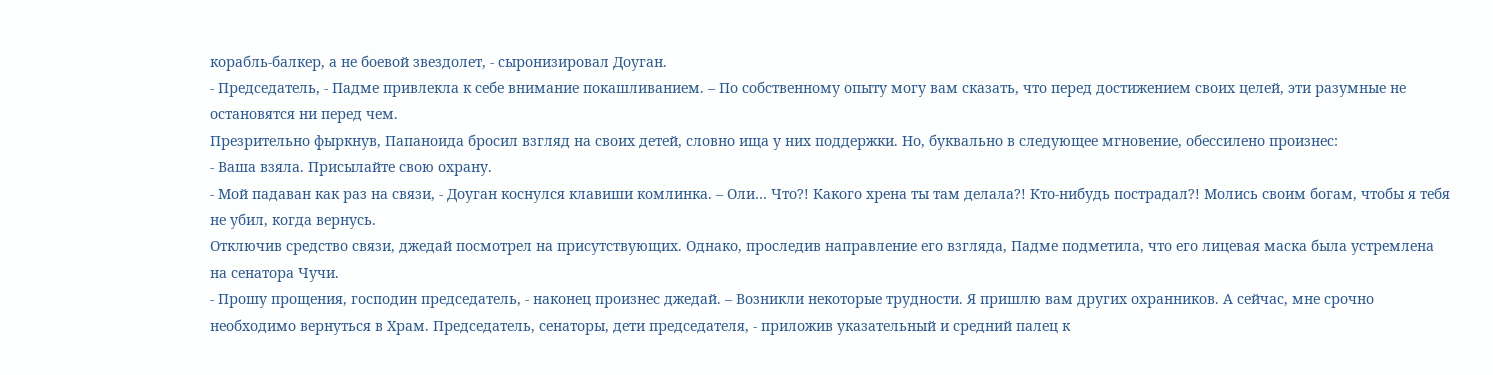корабль-балкер, а не боевой звездолет, - сыронизировал Доуган.
- Председатель, - Падме привлекла к себе внимание покашливанием. – По собственному опыту могу вам сказать, что перед достижением своих целей, эти разумные не остановятся ни перед чем.
Презрительно фыркнув, Папаноида бросил взгляд на своих детей, словно ища у них поддержки. Но, буквально в следующее мгновение, обессилено произнес:
- Ваша взяла. Присылайте свою охрану.
- Мой падаван как раз на связи, - Доуган коснулся клавиши комлинка. – Оли… Что?! Какого хрена ты там делала?! Кто-нибудь пострадал?! Молись своим богам, чтобы я тебя не убил, когда вернусь.
Отключив средство связи, джедай посмотрел на присутствующих. Однако, проследив направление его взгляда, Падме подметила, что его лицевая маска была устремлена на сенатора Чучи.
- Прошу прощения, господин председатель, - наконец произнес джедай. – Возникли некоторые трудности. Я пришлю вам других охранников. А сейчас, мне срочно необходимо вернуться в Храм. Председатель, сенаторы, дети председателя, - приложив указательный и средний палец к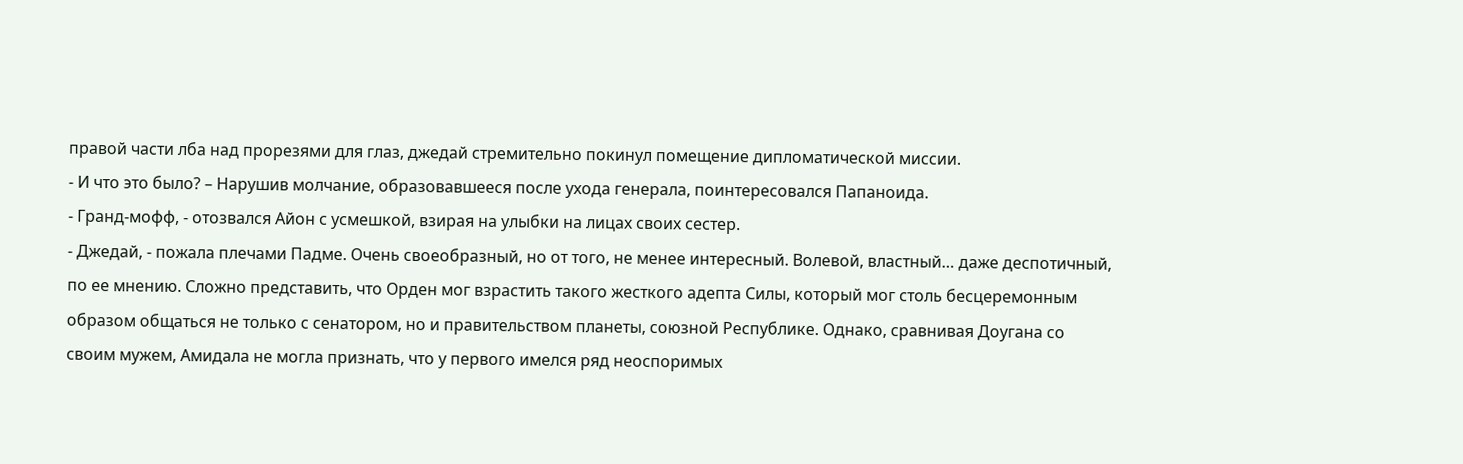правой части лба над прорезями для глаз, джедай стремительно покинул помещение дипломатической миссии.
- И что это было? – Нарушив молчание, образовавшееся после ухода генерала, поинтересовался Папаноида.
- Гранд-мофф, - отозвался Айон с усмешкой, взирая на улыбки на лицах своих сестер.
- Джедай, - пожала плечами Падме. Очень своеобразный, но от того, не менее интересный. Волевой, властный… даже деспотичный, по ее мнению. Сложно представить, что Орден мог взрастить такого жесткого адепта Силы, который мог столь бесцеремонным образом общаться не только с сенатором, но и правительством планеты, союзной Республике. Однако, сравнивая Доугана со своим мужем, Амидала не могла признать, что у первого имелся ряд неоспоримых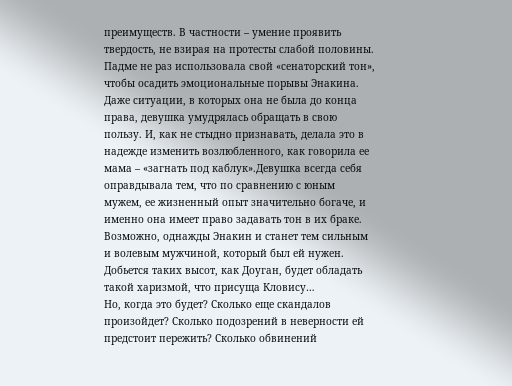преимуществ. В частности – умение проявить твердость, не взирая на протесты слабой половины. Падме не раз использовала свой «сенаторский тон», чтобы осадить эмоциональные порывы Энакина. Даже ситуации, в которых она не была до конца права, девушка умудрялась обращать в свою пользу. И, как не стыдно признавать, делала это в надежде изменить возлюбленного, как говорила ее мама – «загнать под каблук».Девушка всегда себя оправдывала тем, что по сравнению с юным мужем, ее жизненный опыт значительно богаче, и именно она имеет право задавать тон в их браке. Возможно, однажды Энакин и станет тем сильным и волевым мужчиной, который был ей нужен. Добьется таких высот, как Доуган, будет обладать такой харизмой, что присуща Кловису…
Но, когда это будет? Сколько еще скандалов произойдет? Сколько подозрений в неверности ей предстоит пережить? Сколько обвинений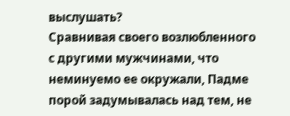выслушать?
Сравнивая своего возлюбленного с другими мужчинами, что неминуемо ее окружали, Падме порой задумывалась над тем, не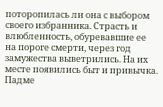поторопилась ли она с выбором своего избранника. Страсть и влюбленность, обуревавшие ее на пороге смерти, через год замужества выветрились. На их месте появились быт и привычка.
Падме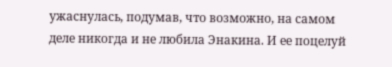ужаснулась, подумав, что возможно, на самом деле никогда и не любила Энакина. И ее поцелуй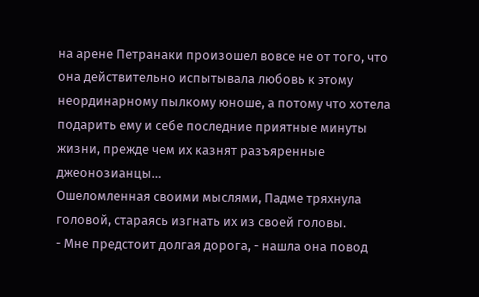на арене Петранаки произошел вовсе не от того, что она действительно испытывала любовь к этому неординарному пылкому юноше, а потому что хотела подарить ему и себе последние приятные минуты жизни, прежде чем их казнят разъяренные джеонозианцы…
Ошеломленная своими мыслями, Падме тряхнула головой, стараясь изгнать их из своей головы.
- Мне предстоит долгая дорога, - нашла она повод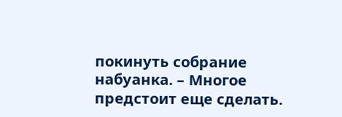покинуть собрание набуанка. – Многое предстоит еще сделать.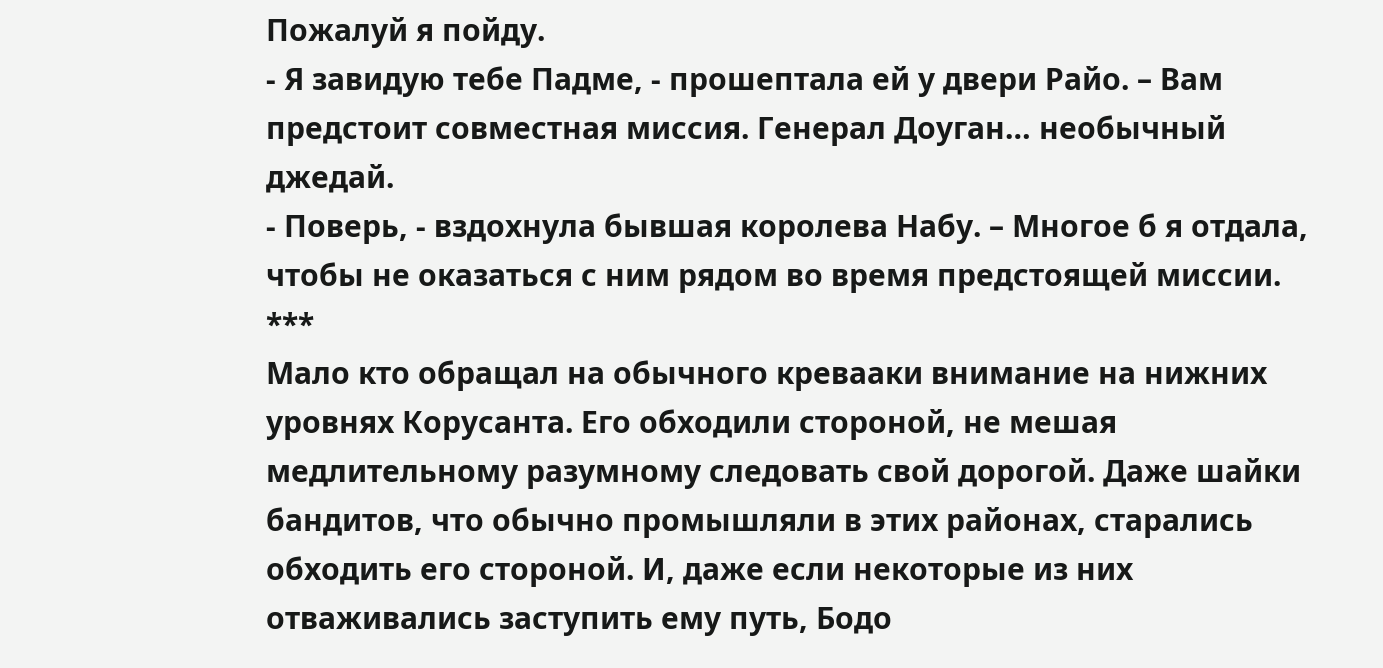Пожалуй я пойду.
- Я завидую тебе Падме, - прошептала ей у двери Райо. – Вам предстоит совместная миссия. Генерал Доуган… необычный джедай.
- Поверь, - вздохнула бывшая королева Набу. – Многое б я отдала, чтобы не оказаться с ним рядом во время предстоящей миссии.
***
Мало кто обращал на обычного кревааки внимание на нижних уровнях Корусанта. Его обходили стороной, не мешая медлительному разумному следовать свой дорогой. Даже шайки бандитов, что обычно промышляли в этих районах, старались обходить его стороной. И, даже если некоторые из них отваживались заступить ему путь, Бодо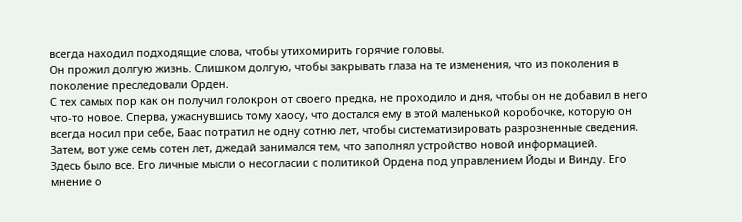всегда находил подходящие слова, чтобы утихомирить горячие головы.
Он прожил долгую жизнь. Слишком долгую, чтобы закрывать глаза на те изменения, что из поколения в поколение преследовали Орден.
С тех самых пор как он получил голокрон от своего предка, не проходило и дня, чтобы он не добавил в него что-то новое. Сперва, ужаснувшись тому хаосу, что достался ему в этой маленькой коробочке, которую он всегда носил при себе, Баас потратил не одну сотню лет, чтобы систематизировать разрозненные сведения. Затем, вот уже семь сотен лет, джедай занимался тем, что заполнял устройство новой информацией.
Здесь было все. Его личные мысли о несогласии с политикой Ордена под управлением Йоды и Винду. Его мнение о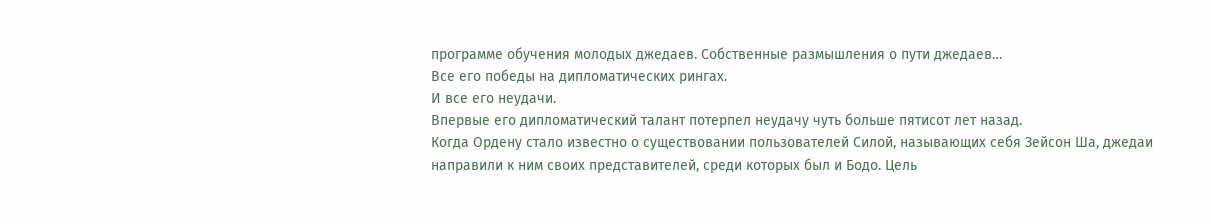программе обучения молодых джедаев. Собственные размышления о пути джедаев…
Все его победы на дипломатических рингах.
И все его неудачи.
Впервые его дипломатический талант потерпел неудачу чуть больше пятисот лет назад.
Когда Ордену стало известно о существовании пользователей Силой, называющих себя Зейсон Ша, джедаи направили к ним своих представителей, среди которых был и Бодо. Цель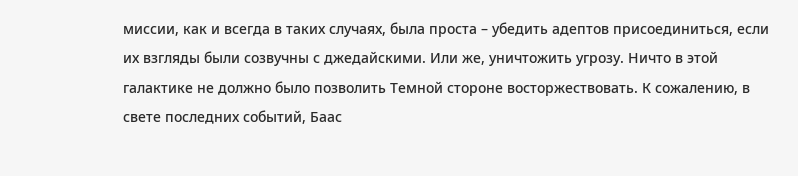миссии, как и всегда в таких случаях, была проста – убедить адептов присоединиться, если их взгляды были созвучны с джедайскими. Или же, уничтожить угрозу. Ничто в этой галактике не должно было позволить Темной стороне восторжествовать. К сожалению, в свете последних событий, Баас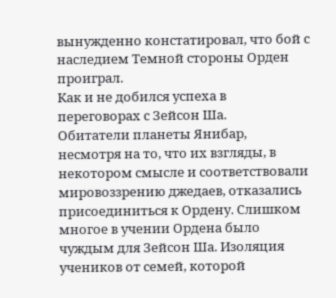вынужденно констатировал, что бой с наследием Темной стороны Орден проиграл.
Как и не добился успеха в переговорах с Зейсон Ша.
Обитатели планеты Янибар, несмотря на то, что их взгляды, в некотором смысле и соответствовали мировоззрению джедаев, отказались присоединиться к Ордену. Слишком многое в учении Ордена было чуждым для Зейсон Ша. Изоляция учеников от семей, которой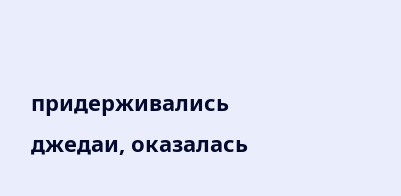придерживались джедаи, оказалась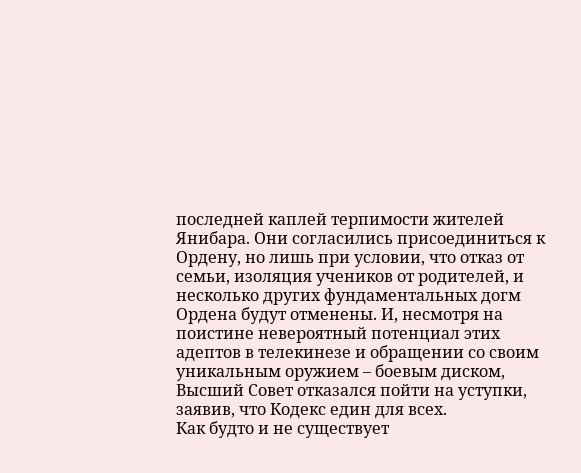последней каплей терпимости жителей Янибара. Они согласились присоединиться к Ордену, но лишь при условии, что отказ от семьи, изоляция учеников от родителей, и несколько других фундаментальных догм Ордена будут отменены. И, несмотря на поистине невероятный потенциал этих адептов в телекинезе и обращении со своим уникальным оружием – боевым диском, Высший Совет отказался пойти на уступки, заявив, что Кодекс един для всех.
Как будто и не существует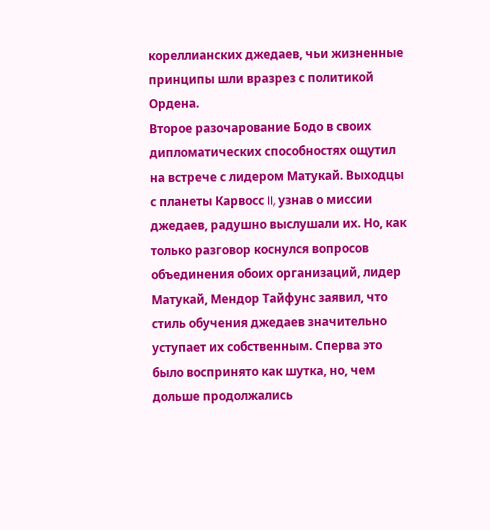кореллианских джедаев, чьи жизненные принципы шли вразрез с политикой Ордена.
Второе разочарование Бодо в своих дипломатических способностях ощутил на встрече с лидером Матукай. Выходцы с планеты Карвосс II, узнав о миссии джедаев, радушно выслушали их. Но, как только разговор коснулся вопросов объединения обоих организаций, лидер Матукай, Мендор Тайфунс заявил, что стиль обучения джедаев значительно уступает их собственным. Сперва это было воспринято как шутка, но, чем дольше продолжались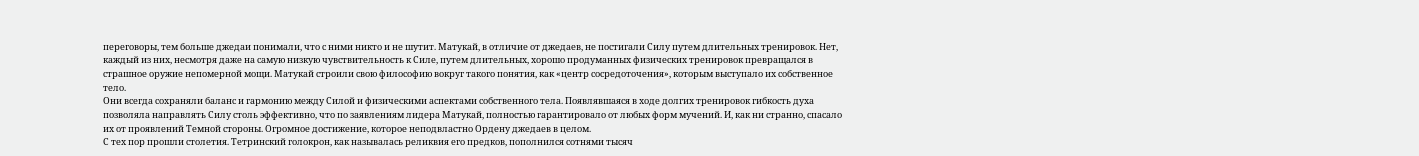переговоры, тем больше джедаи понимали, что с ними никто и не шутит. Матукай, в отличие от джедаев, не постигали Силу путем длительных тренировок. Нет, каждый из них, несмотря даже на самую низкую чувствительность к Силе, путем длительных, хорошо продуманных физических тренировок превращался в страшное оружие непомерной мощи. Матукай строили свою философию вокруг такого понятия, как «центр сосредоточения», которым выступало их собственное тело.
Они всегда сохраняли баланс и гармонию между Силой и физическими аспектами собственного тела. Появлявшаяся в ходе долгих тренировок гибкость духа позволяла направлять Силу столь эффективно, что по заявлениям лидера Матукай, полностью гарантировало от любых форм мучений. И, как ни странно, спасало их от проявлений Темной стороны. Огромное достижение, которое неподвластно Ордену джедаев в целом.
С тех пор прошли столетия. Тетринский голокрон, как называлась реликвия его предков, пополнился сотнями тысяч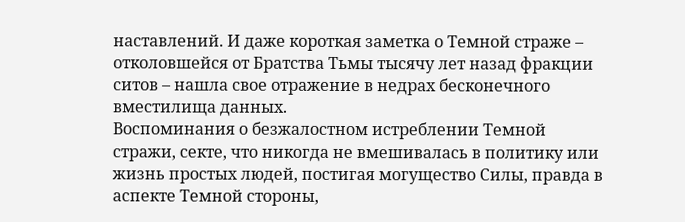наставлений. И даже короткая заметка о Темной страже – отколовшейся от Братства Тьмы тысячу лет назад фракции ситов – нашла свое отражение в недрах бесконечного вместилища данных.
Воспоминания о безжалостном истреблении Темной стражи, секте, что никогда не вмешивалась в политику или жизнь простых людей, постигая могущество Силы, правда в аспекте Темной стороны,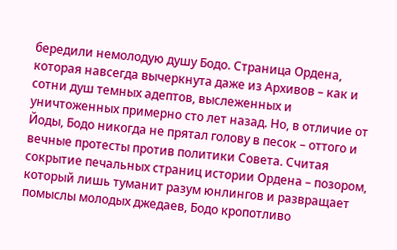бередили немолодую душу Бодо. Страница Ордена, которая навсегда вычеркнута даже из Архивов – как и сотни душ темных адептов, выслеженных и уничтоженных примерно сто лет назад. Но, в отличие от Йоды, Бодо никогда не прятал голову в песок – оттого и вечные протесты против политики Совета. Считая сокрытие печальных страниц истории Ордена – позором, который лишь туманит разум юнлингов и развращает помыслы молодых джедаев, Бодо кропотливо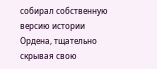собирал собственную версию истории Ордена, тщательно скрывая свою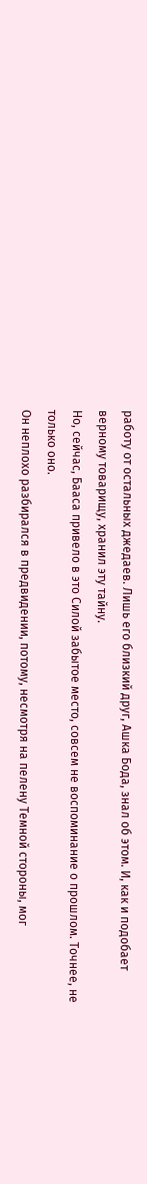работу от остальных джедаев. Лишь его близкий друг, Ашка Бода, знал об этом. И, как и подобает верному товарищу, хранил эту тайну.
Но, сейчас, Бааса привело в это Силой забытое место, совсем не воспоминание о прошлом. Точнее, не только оно.
Он неплохо разбирался в предвидении, потому, несмотря на пелену Темной стороны, мог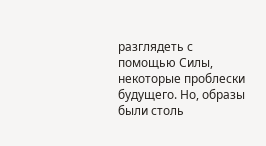разглядеть с помощью Силы, некоторые проблески будущего. Но, образы были столь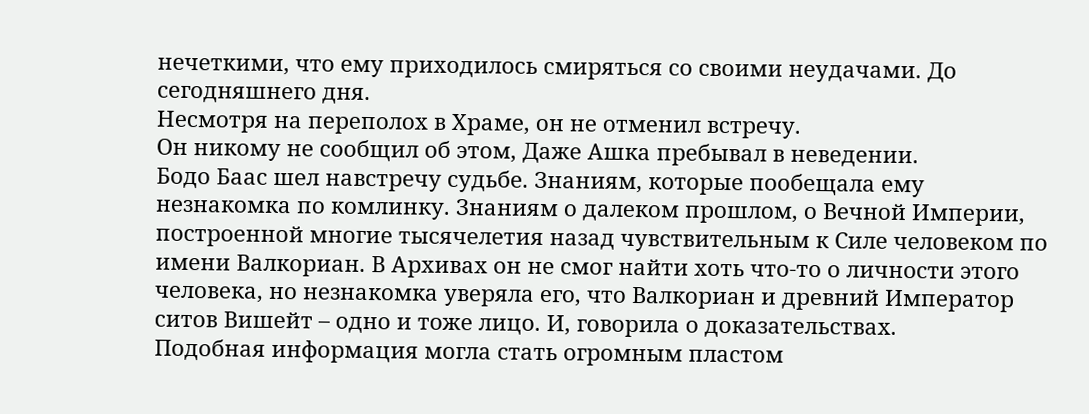нечеткими, что ему приходилось смиряться со своими неудачами. До сегодняшнего дня.
Несмотря на переполох в Храме, он не отменил встречу.
Он никому не сообщил об этом, Даже Ашка пребывал в неведении.
Бодо Баас шел навстречу судьбе. Знаниям, которые пообещала ему незнакомка по комлинку. Знаниям о далеком прошлом, о Вечной Империи, построенной многие тысячелетия назад чувствительным к Силе человеком по имени Валкориан. В Архивах он не смог найти хоть что-то о личности этого человека, но незнакомка уверяла его, что Валкориан и древний Император ситов Вишейт – одно и тоже лицо. И, говорила о доказательствах.
Подобная информация могла стать огромным пластом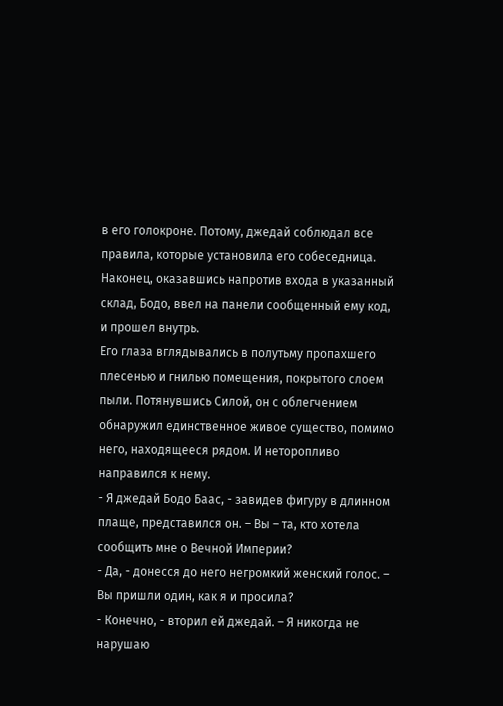в его голокроне. Потому, джедай соблюдал все правила, которые установила его собеседница.
Наконец, оказавшись напротив входа в указанный склад, Бодо, ввел на панели сообщенный ему код, и прошел внутрь.
Его глаза вглядывались в полутьму пропахшего плесенью и гнилью помещения, покрытого слоем пыли. Потянувшись Силой, он с облегчением обнаружил единственное живое существо, помимо него, находящееся рядом. И неторопливо направился к нему.
- Я джедай Бодо Баас, - завидев фигуру в длинном плаще, представился он. – Вы – та, кто хотела сообщить мне о Вечной Империи?
- Да, - донесся до него негромкий женский голос. – Вы пришли один, как я и просила?
- Конечно, - вторил ей джедай. – Я никогда не нарушаю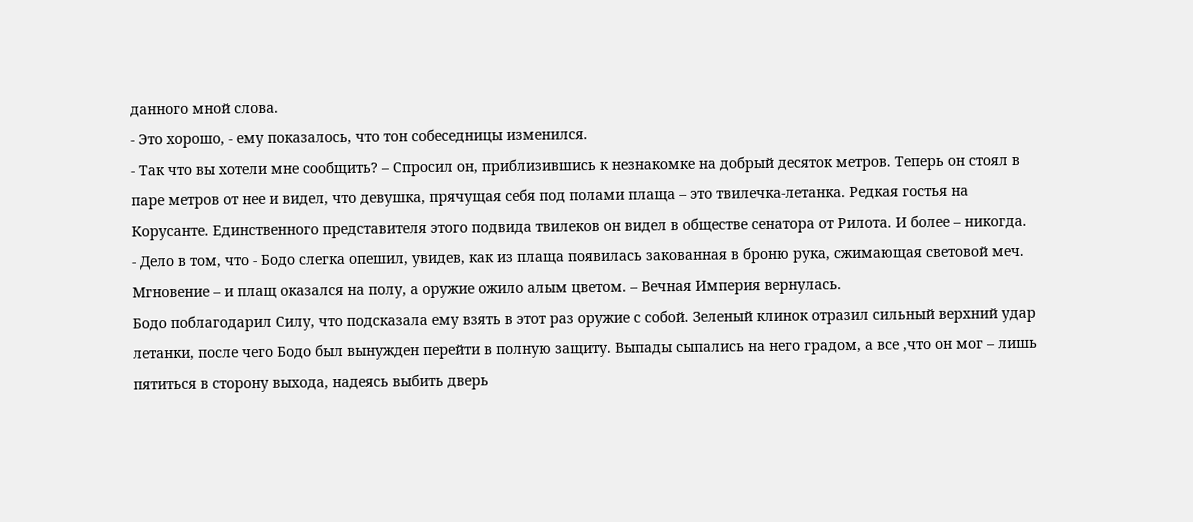данного мной слова.
- Это хорошо, - ему показалось, что тон собеседницы изменился.
- Так что вы хотели мне сообщить? – Спросил он, приблизившись к незнакомке на добрый десяток метров. Теперь он стоял в паре метров от нее и видел, что девушка, прячущая себя под полами плаща – это твилечка-летанка. Редкая гостья на Корусанте. Единственного представителя этого подвида твилеков он видел в обществе сенатора от Рилота. И более – никогда.
- Дело в том, что - Бодо слегка опешил, увидев, как из плаща появилась закованная в броню рука, сжимающая световой меч. Мгновение – и плащ оказался на полу, а оружие ожило алым цветом. – Вечная Империя вернулась.
Бодо поблагодарил Силу, что подсказала ему взять в этот раз оружие с собой. Зеленый клинок отразил сильный верхний удар летанки, после чего Бодо был вынужден перейти в полную защиту. Выпады сыпались на него градом, а все ,что он мог – лишь пятиться в сторону выхода, надеясь выбить дверь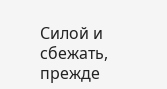Силой и сбежать, прежде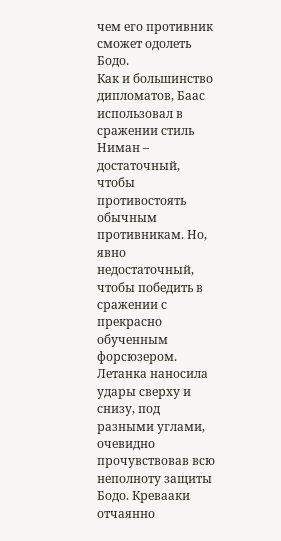чем его противник сможет одолеть Бодо.
Как и большинство дипломатов, Баас использовал в сражении стиль Ниман – достаточный, чтобы противостоять обычным противникам. Но, явно недостаточный, чтобы победить в сражении с прекрасно обученным форсюзером.
Летанка наносила удары сверху и снизу, под разными углами, очевидно прочувствовав всю неполноту защиты Бодо. Кревааки отчаянно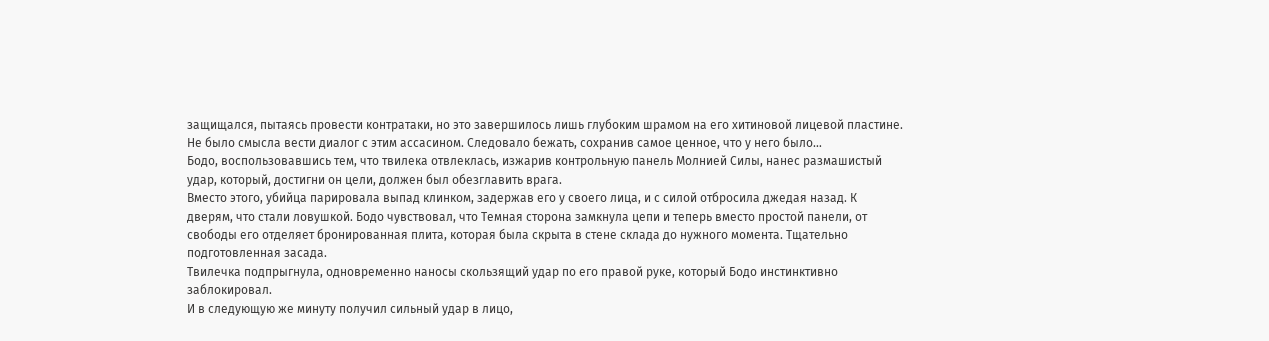защищался, пытаясь провести контратаки, но это завершилось лишь глубоким шрамом на его хитиновой лицевой пластине.
Не было смысла вести диалог с этим ассасином. Следовало бежать, сохранив самое ценное, что у него было…
Бодо, воспользовавшись тем, что твилека отвлеклась, изжарив контрольную панель Молнией Силы, нанес размашистый удар, который, достигни он цели, должен был обезглавить врага.
Вместо этого, убийца парировала выпад клинком, задержав его у своего лица, и с силой отбросила джедая назад. К дверям, что стали ловушкой. Бодо чувствовал, что Темная сторона замкнула цепи и теперь вместо простой панели, от свободы его отделяет бронированная плита, которая была скрыта в стене склада до нужного момента. Тщательно подготовленная засада.
Твилечка подпрыгнула, одновременно наносы скользящий удар по его правой руке, который Бодо инстинктивно заблокировал.
И в следующую же минуту получил сильный удар в лицо,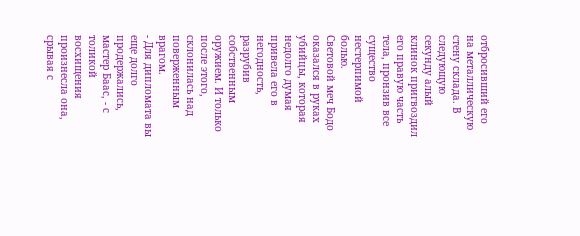отбросивший его на металлическую стену склада. В следующую секунду алый клинок пригвоздил его правую часть тела, пронзив все существо нестерпимой болью.
Световой меч Бодо оказался в руках убийцы, которая недолго думая привела его в негодность, разрубив собственным оружием. И только после этого, склонилась над поверженным врагом.
- Для дипломата вы еще долго продержались, мастер Баас, - с толикой восхищения произнесла она, срывая с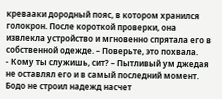кревааки дородный пояс, в котором хранился голокрон. После короткой проверки, она извлекла устройство и мгновенно спрятала его в собственной одежде. – Поверьте, это похвала.
- Кому ты служишь, сит? – Пытливый ум джедая не оставлял его и в самый последний момент. Бодо не строил надежд насчет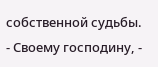собственной судьбы.
- Своему господину, -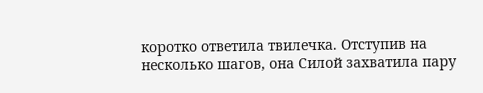коротко ответила твилечка. Отступив на несколько шагов, она Силой захватила пару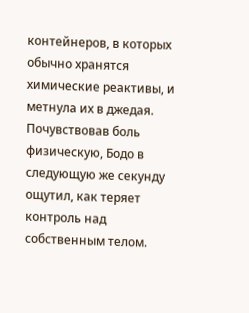контейнеров, в которых обычно хранятся химические реактивы, и метнула их в джедая.
Почувствовав боль физическую, Бодо в следующую же секунду ощутил, как теряет контроль над собственным телом.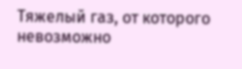Тяжелый газ, от которого невозможно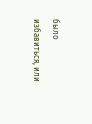было избавиться, или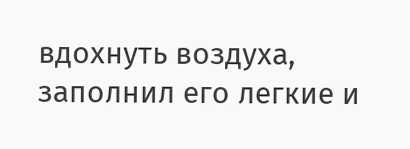вдохнуть воздуха, заполнил его легкие и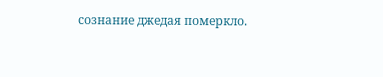сознание джедая померкло.